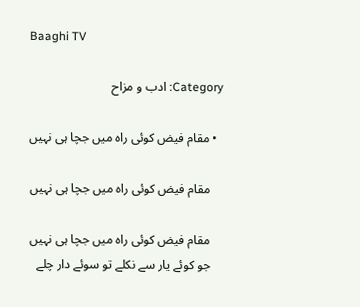Baaghi TV

Category: ادب و مزاح

  • مقام فیض کوئی راہ میں جچا ہی نہیں

    مقام فیض کوئی راہ میں جچا ہی نہیں

    مقام فیض کوئی راہ میں جچا ہی نہیں
    جو کوئے یار سے نکلے تو سوئے دار چلے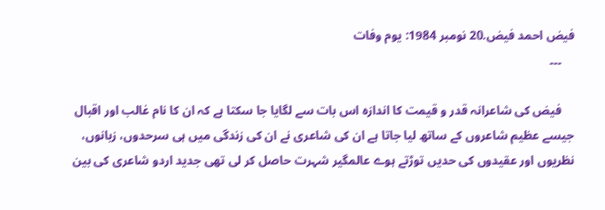فیض احمد فیض.20 نومبر 1984: یوم وفات
    ۔۔۔

    فیض کی شاعرانہ قدر و قیمت کا اندازہ اس بات سے لگایا جا سکتا ہے کہ ان کا نام غالب اور اقبال جیسے عظیم شاعروں کے ساتھ لیا جاتا ہے ان کی شاعری نے ان کی زندگی میں ہی سرحدوں، زبانوں، نظریوں اور عقیدوں کی حدیں توڑتے ہوے عالمگیر شہرت حاصل کر لی تھی جدید اردو شاعری کی بین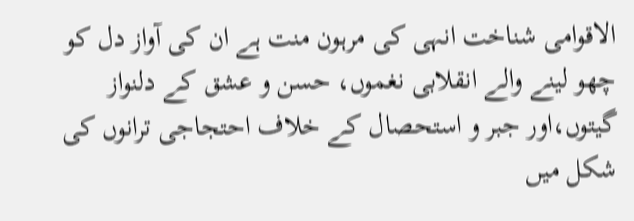الاقوامی شناخت انہی کی مرہون منت ہے ان کی آواز دل کو چھو لینے والے انقلابی نغموں، حسن و عشق کے دلنواز گیتوں،اور جبر و استحصال کے خلاف احتجاجی ترانوں کی شکل میں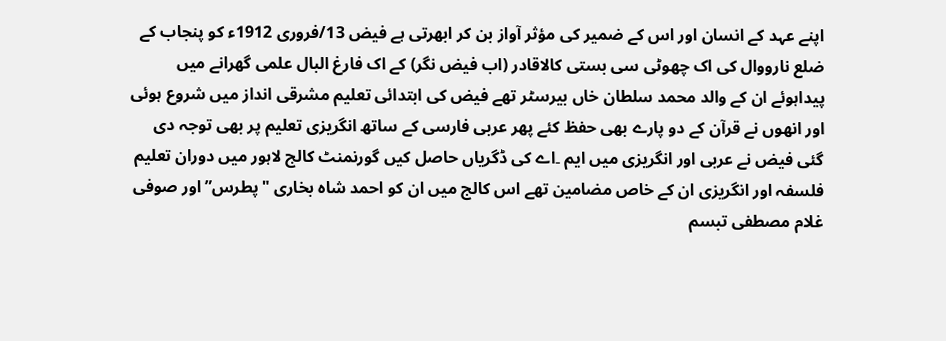اپنے عہد کے انسان اور اس کے ضمیر کی مؤثر آواز بن کر ابھرتی ہے فیض 13/فروری 1912ء کو پنجاب کے ضلع نارووال کی اک چھوٹی سی بستی کالاقادر (اب فیض نگر) کے اک فارغ البال علمی گھرانے میں پیداہوئے ان کے والد محمد سلطان خاں بیرسٹر تھے فیض کی ابتدائی تعلیم مشرقی انداز میں شروع ہوئی اور انھوں نے قرآن کے دو پارے بھی حفظ کئے پھر عربی فارسی کے ساتھ انگریزی تعلیم پر بھی توجہ دی گئی فیض نے عربی اور انگریزی میں ایم ۔اے کی ڈگریاں حاصل کیں گورنمنٹ کالج لاہور میں دوران تعلیم فلسفہ اور انگریزی ان کے خاص مضامین تھے اس کالج میں ان کو احمد شاہ بخاری "پطرس” اور صوفی غلام مصطفی تبسم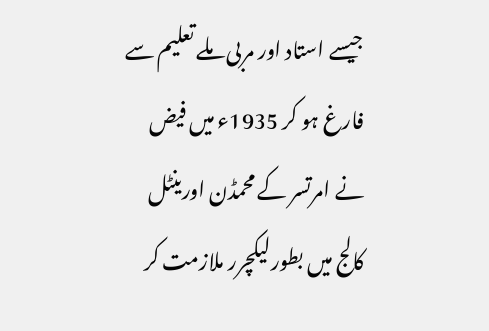جیسے استاد اور مربی ملے تعلیم سے فارغ ہو کر 1935ء میں فیض نے امرتسر کے محمڈن اورینٹل کالج میں بطورلیکچرر ملازمت کر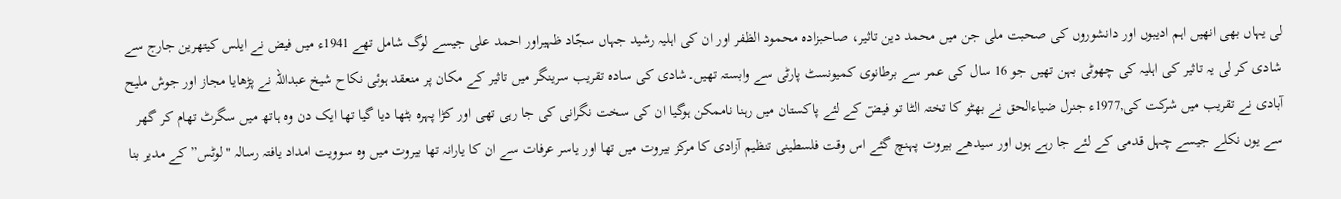لی یہاں بھی انھیں اہم ادیبوں اور دانشوروں کی صحبت ملی جن میں محمد دین تاثیر، صاحبزادہ محمود الظفر اور ان کی اہلیہ رشید جہاں سجّاد ظہیراور احمد علی جیسے لوگ شامل تھے 1941ء میں فیض نے ایلس کیتھرین جارج سے شادی کر لی یہ تاثیر کی اہلیہ کی چھوٹی بہن تھیں جو 16 سال کی عمر سے برطانوی کمیونسٹ پارٹی سے وابستہ تھیں۔شادی کی سادہ تقریب سرینگر میں تاثیر کے مکان پر منعقد ہوئی نکاح شیخ عبداللہ نے پڑھایا مجاز اور جوش ملیح آبادی نے تقریب میں شرکت کی,1977ء جنرل ضیاءالحق نے بھٹو کا تختہ الٹا تو فیضٓ کے لئے پاکستان میں رہنا ناممکن ہوگیا ان کی سخت نگرانی کی جا رہی تھی اور کڑا پہرہ بٹھا دیا گیا تھا ایک دن وہ ہاتھ میں سگرٹ تھام کر گھر سے یوں نکلے جیسے چہل قدمی کے لئے جا رہے ہوں اور سیدھے بیروت پہنچ گئے اس وقت فلسطینی تنظیم آزادی کا مرکز بیروت میں تھا اور یاسر عرفات سے ان کا یارانہ تھا بیروت میں وہ سوویت امداد یافتہ رسالہ "لوٹس” کے مدیر بنا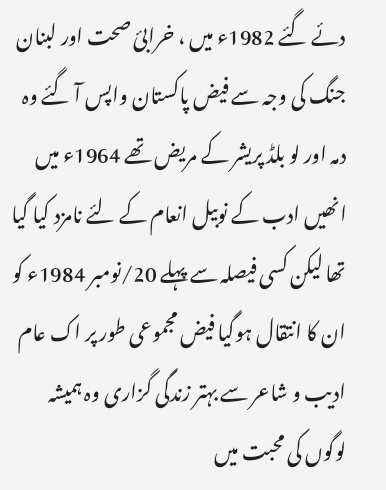دئے گئے 1982ء میں ، خرابیٔ صحت اور لبنان جنگ کی وجہ سے فیض پاکستان واپس آ گئے وہ دمہ اور لو بلڈ پریشر کے مریض تھے 1964ء میں انھیں ادب کے نوبیل انعام کے لئے نامزد کیا گیا تھا لیکن کسی فیصلہ سے پہلے 20/نومبر 1984ء کو ان کا انتقال ہوگیا فیض مجموعی طور پر اک عام ادیب و شاعر سے بہتر زندگی گزاری وہ ہمیشہ لوگوں کی محبت میں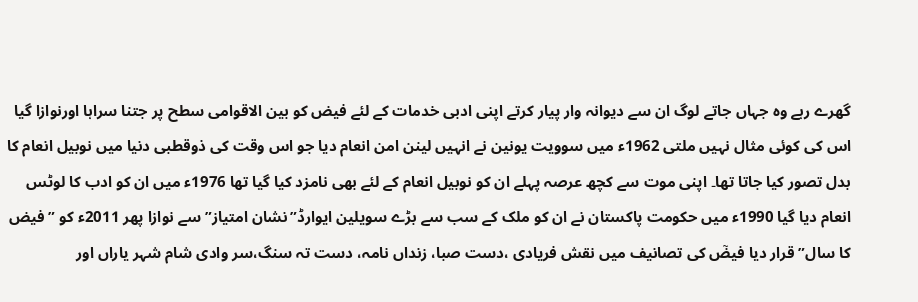گھرے رہے وہ جہاں جاتے لوگ ان سے دیوانہ وار پیار کرتے اپنی ادبی خدمات کے لئے فیض کو بین الاقوامی سطح پر جتنا سراہا اورنوازا گیا اس کی کوئی مثال نہیں ملتی 1962ء میں سوویت یونین نے انہیں لینن امن انعام دیا جو اس وقت کی ذوقطبی دنیا میں نوبیل انعام کا بدل تصور کیا جاتا تھا۔ اپنی موت سے کچھ عرصہ پہلے ان کو نوبیل انعام کے لئے بھی نامزد کیا گیا تھا 1976ء میں ان کو ادب کا لوٹس انعام دیا گیا 1990ء میں حکومت پاکستان نے ان کو ملک کے سب سے بڑے سویلین ایوارڈ”نشان امتیاز” سے نوازا پھر 2011ء کو ” فیض کا سال” قرار دیا فیضٓ کی تصانیف میں نقش فریادی ،دست صبا، زنداں نامہ، دست تہ سنگ،سر وادی شام شہر یاراں اور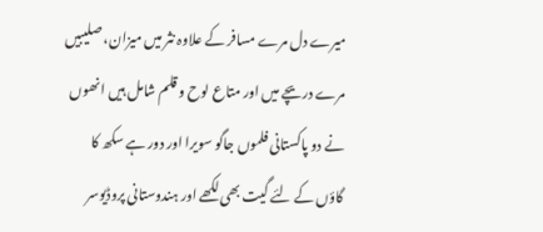میرے دل مرے مسافر کے علاوہ نثر میں میزان، صلیبیں مرے دریچے میں اور متاع لوح و قلم شامل ہیں انھوں نے دو پاکستانی فلموں جاگو سویرا اور دور ہے سکھ کا گاؤں کے لئے گیت بھی لکھے اور ہندوستانی پروڈیوسر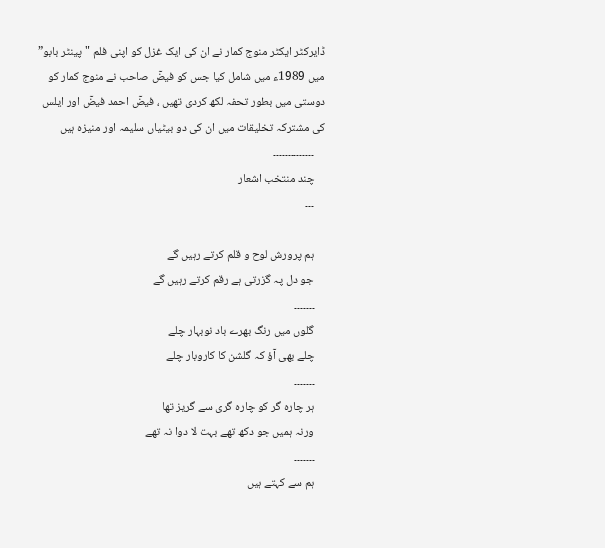ڈایرکٹر ایکٹر منوج کمار نے ان کی ایک غزل کو اپنی فلم "پینٹر بابو” میں 1989ء میں شامل کیا جس کو فیضٓ صاحب نے منوج کمار کو دوستی میں بطور تحفہ لکھ کردی تھیں ، فیضٓ احمد فیضٓ اور ایلس کی مشترکہ تخلیقات میں ان کی دو بیٹیاں سلیمہ اور منیزہ ہیں
    ۔۔۔۔۔۔۔۔۔۔۔۔۔۔
    چند منتخب اشعار
    ۔۔۔

    ہم پرورش لوح و قلم کرتے رہیں گے
    جو دل پہ گزرتی ہے رقم کرتے رہیں گے
    ۔۔۔۔۔۔۔
    گلوں میں رنگ بھرے باد نوبہار چلے
    چلے بھی آؤ کہ گلشن کا کاروبار چلے
    ۔۔۔۔۔۔۔
    ہر چارہ گر کو چارہ گری سے گریز تھا
    ورنہ ہمیں جو دکھ تھے بہت لا دوا نہ تھے
    ۔۔۔۔۔۔۔
    ہم سے کہتے ہیں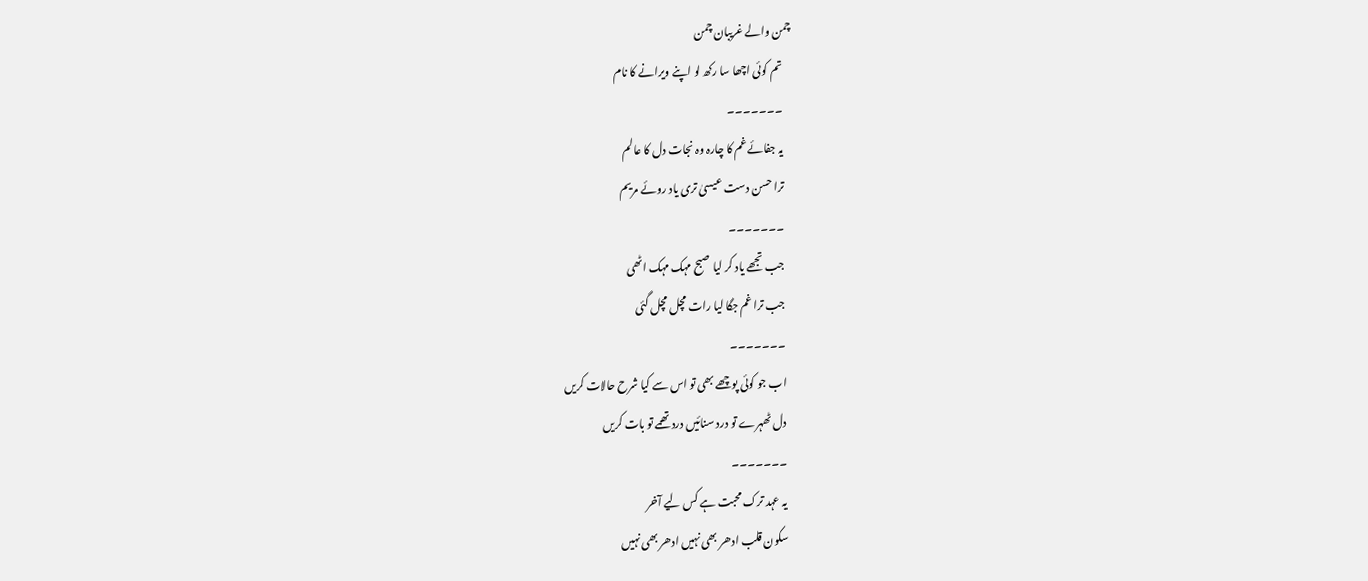چمن والے غریبان چمن
    تم کوئی اچھا سا رکھ لو اپنے ویرانے کا نام
    ۔۔۔۔۔۔۔
    یہ جفائے غم کا چارہ وہ نجات دل کا عالم
    ترا حسن دست عیسیٰ تری یاد روئے مریم
    ۔۔۔۔۔۔۔
    جب تجھے یاد کر لیا صبح مہک مہک اٹھی
    جب ترا غم جگا لیا رات مچل مچل گئی
    ۔۔۔۔۔۔۔
    اب جو کوئی پوچھے بھی تو اس سے کیا شرح حالات کریں
    دل ٹھہرے تو درد سنائیں درد تھمے تو بات کریں
    ۔۔۔۔۔۔۔
    یہ عہد ترک محبت ہے کس لیے آخر
    سکون قلب ادھر بھی نہیں ادھر بھی نہیں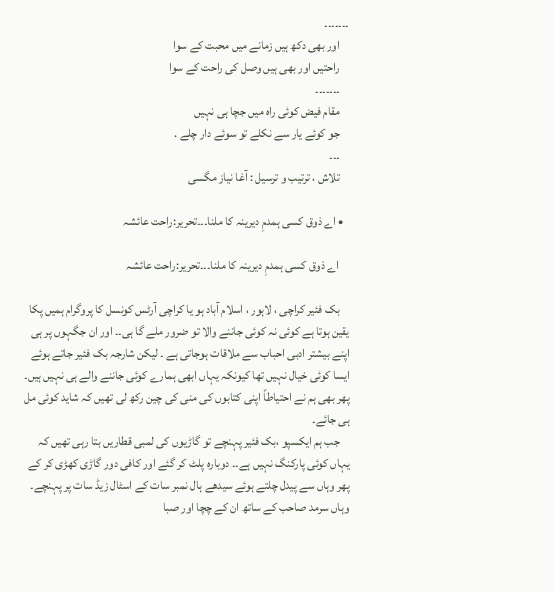۔۔۔۔۔۔۔
    اور بھی دکھ ہیں زمانے میں محبت کے سوا
    راحتیں اور بھی ہیں وصل کی راحت کے سوا
    ۔۔۔۔۔۔۔
    مقام فیض کوئی راہ میں جچا ہی نہیں
    جو کوئے یار سے نکلے تو سوئے دار چلے .
    ۔۔۔
    تلاش ، ترتیب و ترسیل : آغا نیاز مگسی

  • اے ذوق کسی ہمدمِ دیرینہ کا ملنا۔۔۔تحریر:راحت عائشہ

    اے ذوق کسی ہمدمِ دیرینہ کا ملنا۔۔۔تحریر:راحت عائشہ

    بک فئیر کراچی ، لاہور ، اسلام آباد ہو یا کراچی آرٹس کونسل کا پروگرام ہمیں پکا یقین ہوتا ہے کوئی نہ کوئی جاننے والا تو ضرور ملے گا ہی۔۔ اور ان جگہوں پر ہی اپنے بیشتر ادبی احباب سے ملاقات ہوجاتی ہے ۔ لیکن شارجہ بک فئیر جاتے ہوئے ایسا کوئی خیال نہیں تھا کیونکہ یہاں ابھی ہمارے کوئی جاننے والے ہی نہیں ہیں۔ پھر بھی ہم نے احتیاطاً اپنی کتابوں کی منی کی چین رکھ لی تھیں کہ شاید کوئی مل ہی جائے۔
    جب ہم ایکسپو ،بک فئیر پہنچے تو گاڑیوں کی لمبی قطاریں بتا رہی تھیں کہ یہاں کوئی پارکنگ نہیں ہے۔۔ دوبارہ پلٹ کر گئے اور کافی دور گاڑی کھڑی کر کے پھر وہاں سے پیدل چلتے ہوئے سیدھے ہال نمبر سات کے اسٹال زیڈ سات پر پہنچے۔ وہاں سرمد صاحب کے ساتھ ان کے چچا اور صبا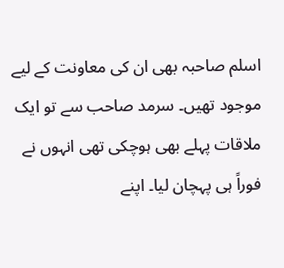اسلم صاحبہ بھی ان کی معاونت کے لیے موجود تھیں۔ سرمد صاحب سے تو ایک ملاقات پہلے بھی ہوچکی تھی انہوں نے فوراً ہی پہچان لیا۔ اپنے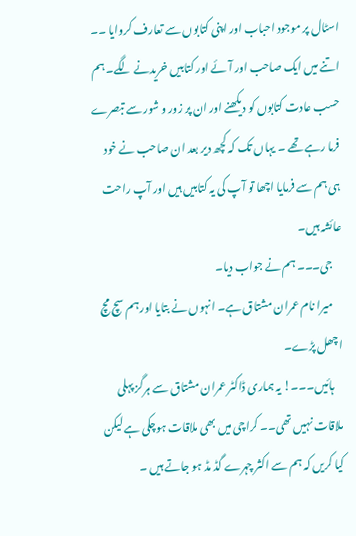اسٹال پر موجود احباب اور اپنی کتابوں سے تعارف کروایا ۔۔ اتنے میں ایک صاحب اور آئے اور کتابیں خریدنے لگے۔ ہم حسب عادت کتابوں کو دیکھنے اور ان پر زور و شور سے تبصرے فرما رہے تھے ۔ یہاں تک کہ کچھ دیر بعد ان صاحب نے خود ہی ہم سے فرمایا اچھا تو آپ کی یہ کتابیں ہیں اور آپ راحت عائشہ ہیں۔
    جی۔۔۔ ہم نے جواب دیا۔
    میرا نام عمران مشتاق ہے۔ انہوں نے بتایا اور ہم سچ مچ اچھل پڑے۔
    ہائیں۔۔۔! یہ ہماری ڈاکٹر عمران مشتاق سے ہرگز پہلی ملاقات نہیں تھی۔۔ کراچی میں بھی ملاقات ہوچکی ہے لیکن کیا کریں کہ ہم سے اکثر چہرے گڈ مڈ ہو جاتے ہیں ۔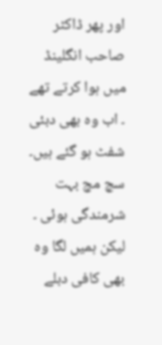اور پھر ڈاکٹر صاحب انگلینڈ میں ہوا کرتے تھے ۔ اب وہ بھی دبئی شفٹ ہو گئے ہیں۔ سچ مچ بہت شرمندگی ہوئی ۔ لیکن ہمیں لگا وہ بھی کافی دبلے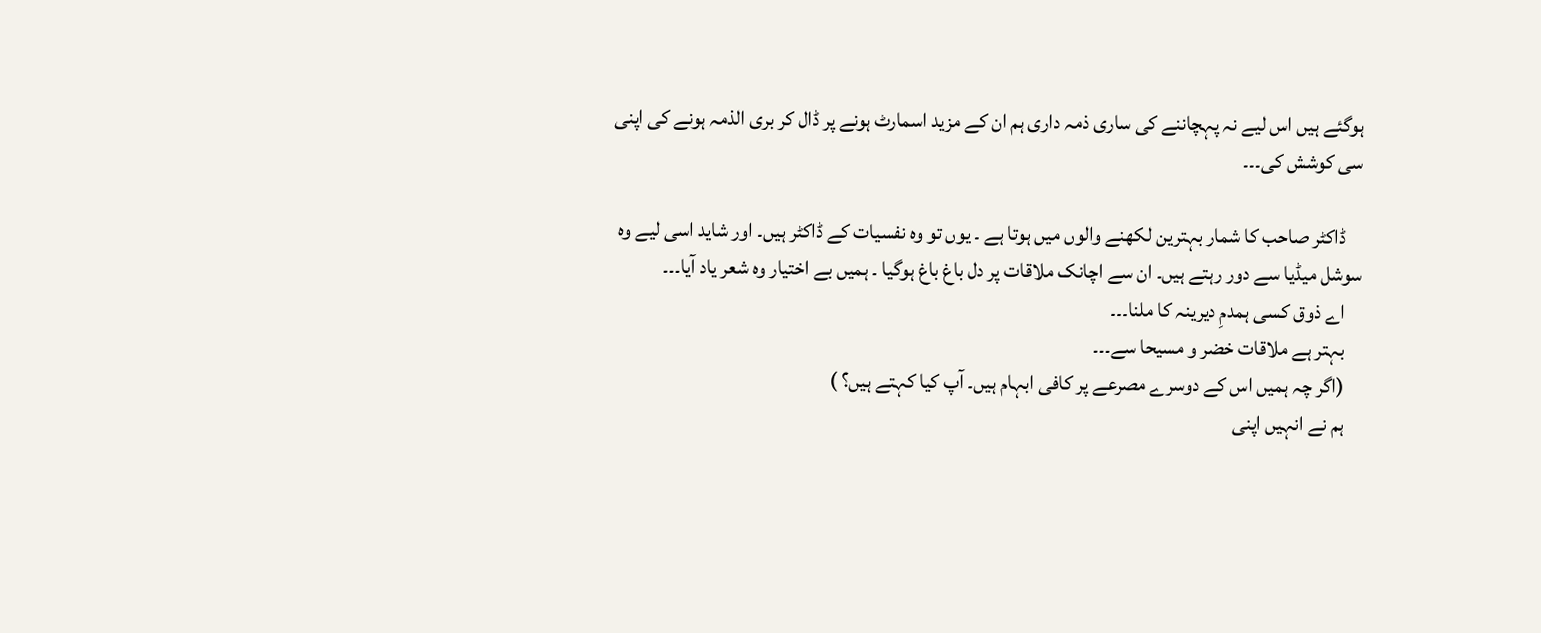ہوگئے ہیں اس لیے نہ پہچاننے کی ساری ذمہ داری ہم ان کے مزید اسمارٹ ہونے پر ڈال کر بری الذمہ ہونے کی اپنی سی کوشش کی۔۔۔

    ڈاکٹر صاحب کا شمار بہترین لکھنے والوں میں ہوتا ہے ۔ یوں تو وہ نفسیات کے ڈاکٹر ہیں۔ اور شاید اسی لیے وہ سوشل میڈیا سے دور رہتے ہیں۔ ان سے اچانک ملاقات پر دل باغ باغ ہوگیا ۔ ہمیں بے اختیار وہ شعر یاد آیا۔۔۔
    اے ذوق کسی ہمدمِ دیرینہ کا ملنا۔۔۔
    بہتر ہے ملاقات خضر و مسیحا سے۔۔۔
    (اگر چہ ہمیں اس کے دوسرے مصرعے پر کافی ابہام ہیں۔ آپ کیا کہتے ہیں؟ )
    ہم نے انہیں اپنی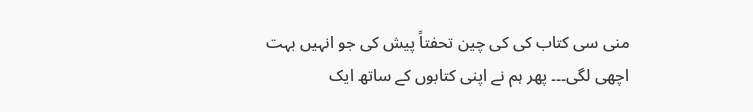منی سی کتاب کی کی چین تحفتاً پیش کی جو انہیں بہت اچھی لگی۔۔۔ پھر ہم نے اپنی کتابوں کے ساتھ ایک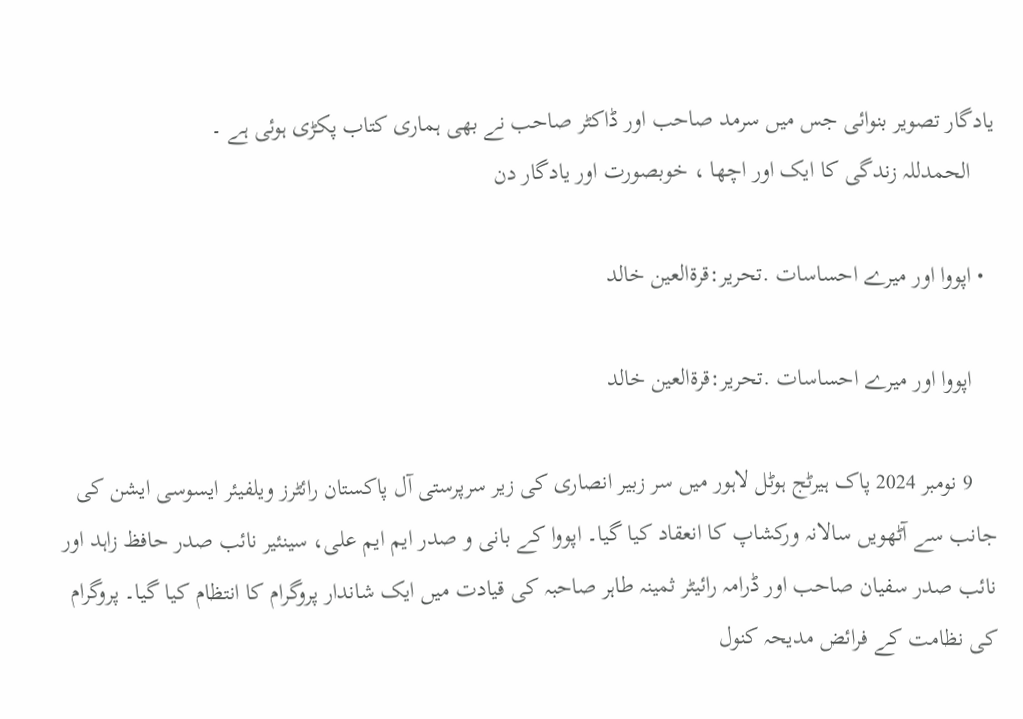یادگار تصویر بنوائی جس میں سرمد صاحب اور ڈاکٹر صاحب نے بھی ہماری کتاب پکڑی ہوئی ہے ۔
    الحمدللہ زندگی کا ایک اور اچھا ، خوبصورت اور یادگار دن

  • اپووا اور میرے احساسات .تحریر:قرۃالعین خالد

    اپووا اور میرے احساسات .تحریر:قرۃالعین خالد

    9 نومبر 2024 پاک ہیرٹج ہوٹل لاہور میں سر زبیر انصاری کی زیر سرپرستی آل پاکستان رائٹرز ویلفیئر ایسوسی ایشن کی جانب سے آٹھویں سالانہ ورکشاپ کا انعقاد کیا گیا۔ اپووا کے بانی و صدر ایم ایم علی، سینئیر نائب صدر حافظ زاہد اور نائب صدر سفیان صاحب اور ڈرامہ رائیٹر ثمینہ طاہر صاحبہ کی قیادت میں ایک شاندار پروگرام کا انتظام کیا گیا۔ پروگرام کی نظامت کے فرائض مدیحہ کنول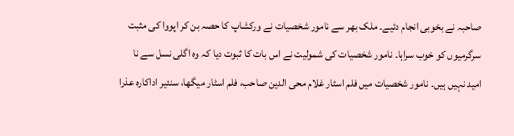صاحبہ نے بخوبی انجام دئیے۔ ملک بھر سے نامور شخصیات نے ورکشاپ کا حصہ بن کر اپووا کی مثبت سرگرمیوں کو خوب سراہا۔ نامور شخصیات کی شمولیت نے اس بات کا ثبوت دیا کہ وہ اگلی نسل سے نا امید نہیں ہیں۔ نامور شخصیات میں فلم اسٹار غلام محی الدین صاحب، فلم اسٹار میگھا، سنئیر اداکارہ عذرا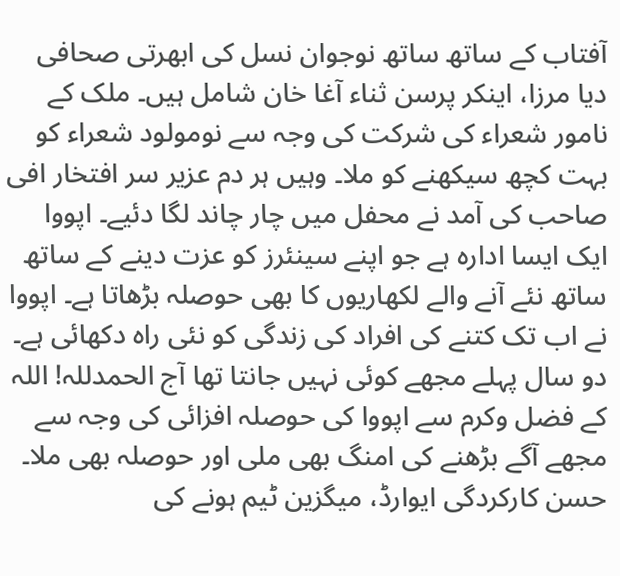آفتاب کے ساتھ ساتھ نوجوان نسل کی ابھرتی صحافی دیا مرزا، اینکر پرسن ثناء آغا خان شامل ہیں۔ ملک کے نامور شعراء کی شرکت کی وجہ سے نومولود شعراء کو بہت کچھ سیکھنے کو ملا۔ وہیں ہر دم عزیر سر افتخار افی صاحب کی آمد نے محفل میں چار چاند لگا دئیے۔ اپووا ایک ایسا ادارہ ہے جو اپنے سینئرز کو عزت دینے کے ساتھ ساتھ نئے آنے والے لکھاریوں کا بھی حوصلہ بڑھاتا ہے۔ اپووا نے اب تک کتنے کی افراد کی زندگی کو نئی راہ دکھائی ہے۔ دو سال پہلے مجھے کوئی نہیں جانتا تھا آج الحمدللہ! اللہ کے فضل وکرم سے اپووا کی حوصلہ افزائی کی وجہ سے مجھے آگے بڑھنے کی امنگ بھی ملی اور حوصلہ بھی ملا۔ حسن کارکردگی ایوارڈ، میگزین ٹیم ہونے کی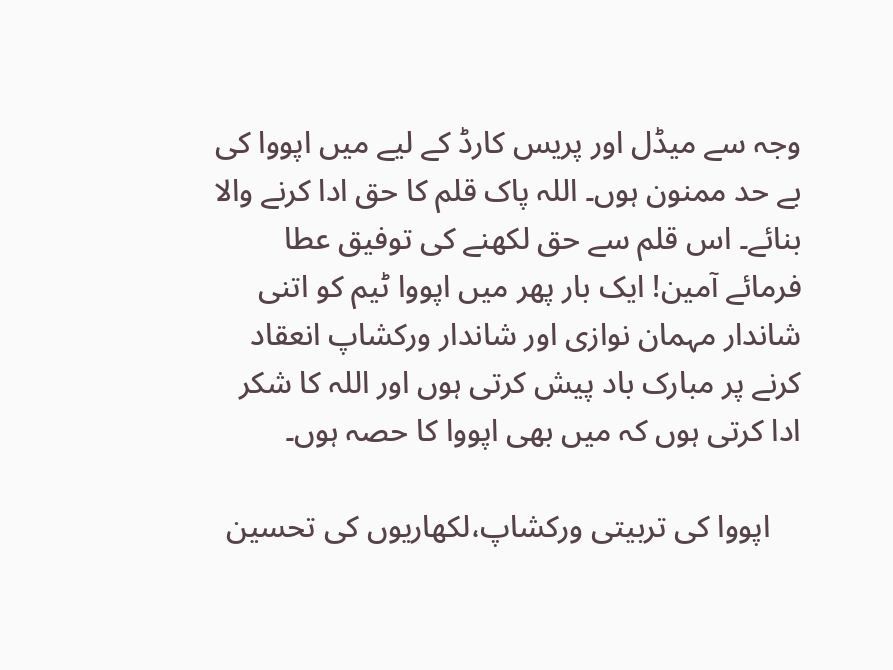وجہ سے میڈل اور پریس کارڈ کے لیے میں اپووا کی بے حد ممنون ہوں۔ اللہ پاک قلم کا حق ادا کرنے والا بنائے۔ اس قلم سے حق لکھنے کی توفیق عطا فرمائے آمین! ایک بار پھر میں اپووا ٹیم کو اتنی شاندار مہمان نوازی اور شاندار ورکشاپ انعقاد کرنے پر مبارک باد پیش کرتی ہوں اور اللہ کا شکر ادا کرتی ہوں کہ میں بھی اپووا کا حصہ ہوں۔

    اپووا کی تربیتی ورکشاپ،لکھاریوں کی تحسین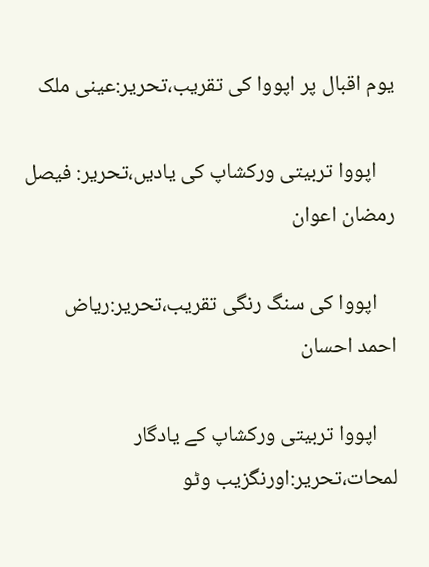یوم اقبال پر اپووا کی تقریب،تحریر:عینی ملک

    اپووا تربیتی ورکشاپ کی یادیں،تحریر: فیصل رمضان اعوان

    اپووا کی سنگ رنگی تقریب،تحریر:ریاض احمد احسان

    اپووا تربیتی ورکشاپ کے یادگار لمحات،تحریر:اورنگزیب وٹو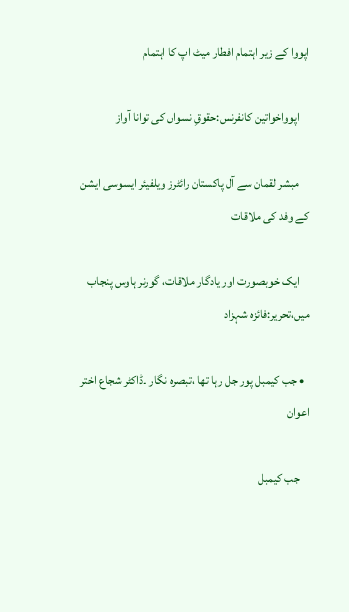اپووا کے زیر اہتمام افطار میٹ اپ کا اہتمام

    اپوواخواتین کانفرنس:حقوقِ نسواں کی توانا آواز

    مبشر لقمان سے آل پاکستان رائٹرز ویلفیئر ایسوسی ایشن کے وفد کی ملاقات

    ایک خوبصورت اور یادگار ملاقات، گورنر ہاوس پنجاب میں،تحریر:فائزہ شہزاد

  • جب کیمبل پور جل رہا تھا ،تبصرہ نگار ۔ڈاکٹر شجاع اختر اعوان

    جب کیمبل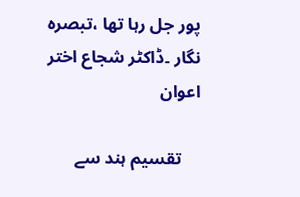پور جل رہا تھا ،تبصرہ نگار ۔ڈاکٹر شجاع اختر اعوان

    تقسیم ہند سے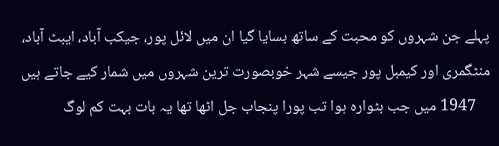پہلے جن شہروں کو محبت کے ساتھ بسایا گیا ان میں لائل پور، جیکب آباد، ایبٹ آباد، منٹگمری اور کیمبل پور جیسے شہر خوبصورت ترین شہروں میں شمار کیے جاتے ہیں
    1947 میں جب بٹوارہ ہوا تب پورا پنجاب جل اٹھا تھا یہ بات بہت کم لوگ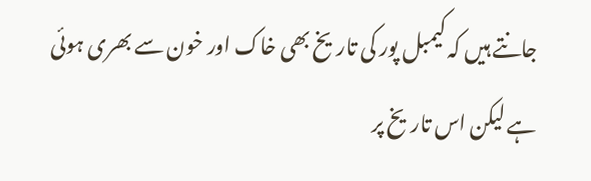جانتے ہیں کہ کیمبل پور کی تاریخ بھی خاک اور خون سے بھری ہوئی ہے لیکن اس تاریخ پر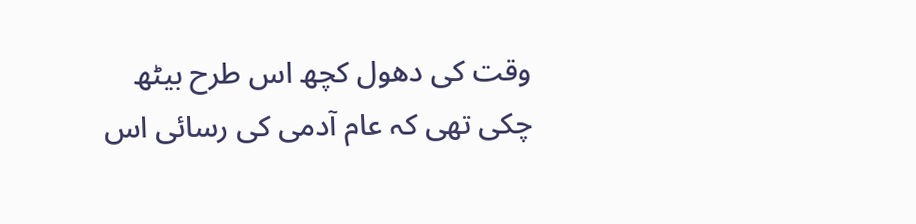وقت کی دھول کچھ اس طرح بیٹھ چکی تھی کہ عام آدمی کی رسائی اس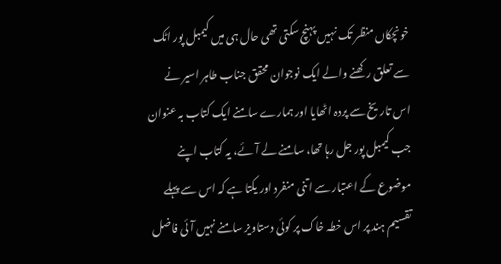خونچکاں منظر تک نہیں پہنچ سکتی تھی حال ہی میں کیمبل پور اٹک سے تعلق رکھنے والے ایک نوجوان محقق جناب طاہر اسیر نے اس تاریخ سے پردہ اٹھایا اور ہمارے سامنے ایک کتاب بہ عنوان جب کیمبل پور جل رہا تھا، سامنے لے آئے، یہ کتاب اپنے موضوع کے اعتبار سے اتنی منفرد اور یکتا ہے کہ اس سے پہلے تقسیم ہند پر اس خطہ خاک پر کوئی دستاویز سامنے نہیں آئی فاضل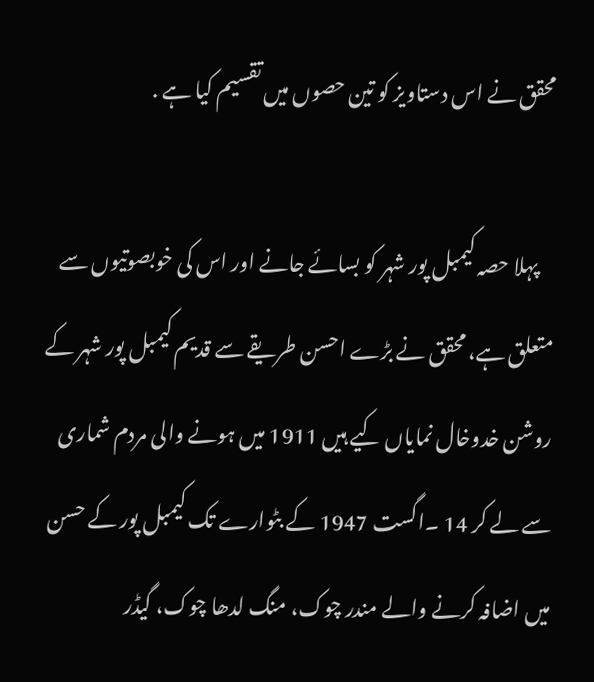محقق نے اس دستاویز کو تین حصوں میں تقسیم کیا ہے .

    پہلا حصہ کیمبل پور شہر کو بسائے جانے اور اس کی خوبصوتیوں سے متعلق ہے، محقق نے بڑے احسن طریقے سے قدیم کیمبل پور شہر کے روشن خدوخال نمایاں کیے ہیں 1911 میں ہونے والی مردم شماری سے لے کر 14 ۔اگست 1947 کے بٹوارے تک کیمبل پور کے حسن میں اضافہ کرنے والے مندر چوک، منگ لدھا چوک، گیڈر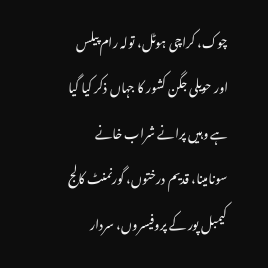چوک، کراچی ہوٹل، تولہ رام پیلس اور حویلی جگن کشور کا جہاں ذکر کیا گیا ہے وہیں پرانے شراب خانے سونامینا، قدیم درختوں، گورنمنٹ کالج کیمبل پور کے پروفیسروں، سردار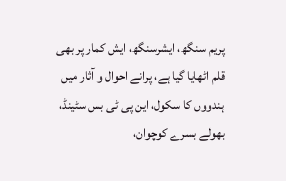پریم سنگھ، ایشرسنگھ، ایش کمار پر بھی قلم اٹھایا گیا ہے، پرانے احوال و آثار میں ہندووں کا سکول، این پی ٹی بس سٹینڈ، بھولے بسرے کوچوان،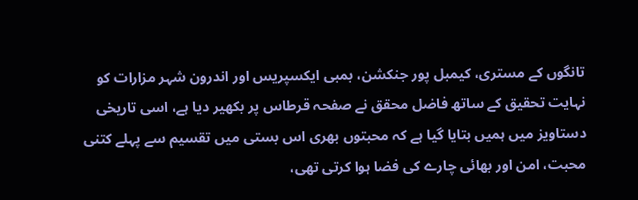تانگوں کے مستری، کیمبل پور جنکشن، بمبی ایکسپریس اور اندرون شہر مزارات کو نہایت تحقیق کے ساتھ فاضل محقق نے صفحہ قرطاس پر بکھیر دیا ہے، اسی تاریخی دستاویز میں ہمیں بتایا گیا ہے کہ محبتوں بھری اس بستی میں تقسیم سے پہلے کتنی محبت، امن اور بھائی چارے کی فضا ہوا کرتی تھی،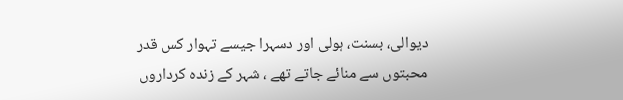دیوالی، بسنت، ہولی اور دسہرا جیسے تہوار کس قدر محبتوں سے منائے جاتے تھے ، شہر کے زندہ کرداروں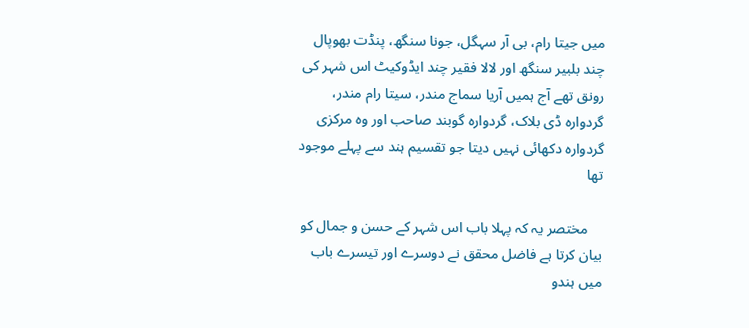میں جیتا رام، بی آر سہگل، جونا سنگھ، پنڈت بھوپال چند بلبیر سنگھ اور لالا فقیر چند ایڈوکیٹ اس شہر کی رونق تھے آج ہمیں آریا سماج مندر، سیتا رام مندر، گردوارہ ڈی بلاک، گردوارہ گوبند صاحب اور وہ مرکزی گردوارہ دکھائی نہیں دیتا جو تقسیم ہند سے پہلے موجود تھا

    مختصر یہ کہ پہلا باب اس شہر کے حسن و جمال کو بیان کرتا ہے فاضل محقق نے دوسرے اور تیسرے باب میں ہندو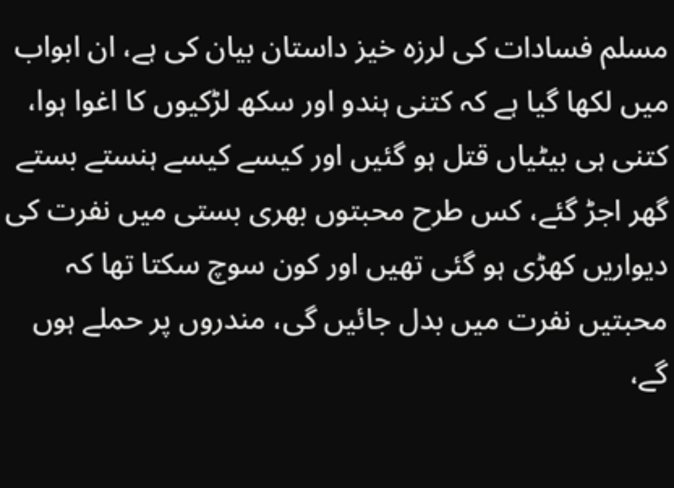مسلم فسادات کی لرزہ خیز داستان بیان کی ہے، ان ابواب میں لکھا گیا ہے کہ کتنی ہندو اور سکھ لڑکیوں کا اغوا ہوا، کتنی ہی بیٹیاں قتل ہو گئیں اور کیسے کیسے ہنستے بستے گھر اجڑ گئے، کس طرح محبتوں بھری بستی میں نفرت کی دیواریں کھڑی ہو گئی تھیں اور کون سوچ سکتا تھا کہ محبتیں نفرت میں بدل جائیں گی، مندروں پر حملے ہوں گے،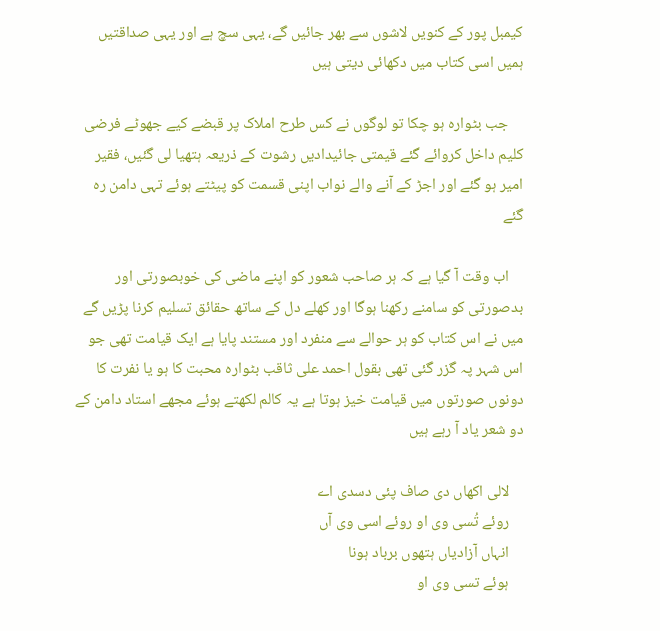کیمبل پور کے کنویں لاشوں سے بھر جائیں گے، یہی سچ ہے اور یہی صداقتیں ہمیں اسی کتاب میں دکھائی دیتی ہیں

    جب بٹوارہ ہو چکا تو لوگوں نے کس طرح املاک پر قبضے کیے جھوٹے فرضی کلیم داخل کروائے گئے قیمتی جائیدادیں رشوت کے ذریعہ ہتھیا لی گئیں، فقیر امیر ہو گئے اور اجڑ کے آنے والے نواب اپنی قسمت کو پیٹتے ہوئے تہی دامن رہ گئے

    اب وقت آ گیا ہے کہ ہر صاحب شعور کو اپنے ماضی کی خوبصورتی اور بدصورتی کو سامنے رکھنا ہوگا اور کھلے دل کے ساتھ حقائق تسلیم کرنا پڑیں گے میں نے اس کتاب کو ہر حوالے سے منفرد اور مستند پایا ہے ایک قیامت تھی جو اس شہر پہ گزر گئی تھی بقول احمد علی ثاقب بٹوارہ محبت کا ہو یا نفرت کا دونوں صورتوں میں قیامت خیز ہوتا ہے یہ کالم لکھتے ہوئے مجھے استاد دامن کے دو شعر یاد آ رہے ہیں

    لالی اکھاں دی صاف پئی دسدی اے
    روئے تُسی وی او روئے اسی وی آں
    انہاں آزادیاں ہتھوں برباد ہونا
    ہوئے تسی وی او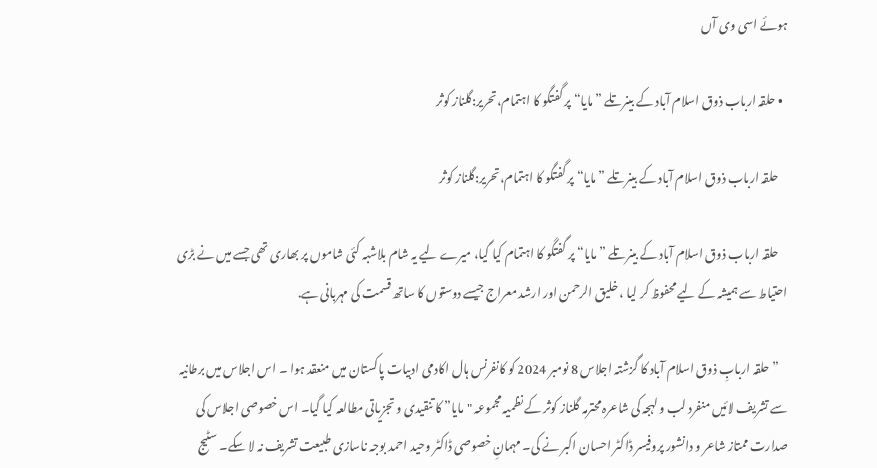ہوئے اسی وی آں

  • حلقہ ارباب ذوق اسلام آباد کے بینرتلے ”مایا“ پر گفتگو کا اہتمام،تحریر:گلناز کوثر

    حلقہ ارباب ذوق اسلام آباد کے بینرتلے ”مایا“ پر گفتگو کا اہتمام،تحریر:گلناز کوثر

    حلقہ ارباب ذوق اسلام آباد کے بینرتلے ”مایا“ پر گفتگو کا اہتمام کیا گیا، میرے لیے یہ شام بلاشبہ کئی شاموں پر بھاری تھی جسے میں نے بڑی احتیاط سے ہمیشہ کے لیے محفوظ کر لیا ، خلیق الرحمن اور ارشد معراج جیسے دوستوں کا ساتھ قسمت کی مہربانی ہے.

    ”حلقہ اربابِ ذوق اسلام آباد کا گزشتہ اجلاس 8 نومبر 2024 کو کانفرنس ہال اکادمی ادبیات پاکستان میں منعقد ہوا ۔ اس اجلاس میں برطانیہ سے تشریف لائیں منفرد لب و لہجہ کی شاعرہ محترمہ گلناز کوثر کے نظمیہ مجموعہ "مایا” کا تنقیدی و تجزیاتی مطالعہ کیا گیا۔ اس خصوصی اجلاس کی صدارت ممتاز شاعر و دانشور پروفیسر ڈاکٹر احسان اکبر نے کی۔ مہمانِ خصوصی ڈاکٹر وحید احمد بوجہ ناسازی طبیعت تشریف نہ لا سکے۔ سٹیج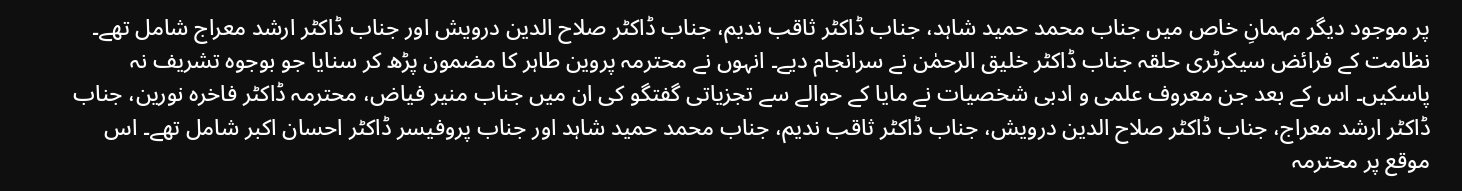پر موجود دیگر مہمانِ خاص میں جناب محمد حمید شاہد، جناب ڈاکٹر ثاقب ندیم، جناب ڈاکٹر صلاح الدین درویش اور جناب ڈاکٹر ارشد معراج شامل تھے۔ نظامت کے فرائض سیکرٹری حلقہ جناب ڈاکٹر خلیق الرحمٰن نے سرانجام دیے۔ انہوں نے محترمہ پروین طاہر کا مضمون پڑھ کر سنایا جو بوجوہ تشریف نہ پاسکیں۔ اس کے بعد جن معروف علمی و ادبی شخصیات نے مایا کے حوالے سے تجزیاتی گفتگو کی ان میں جناب منیر فیاض، محترمہ ڈاکٹر فاخرہ نورین، جناب ڈاکٹر ارشد معراج، جناب ڈاکٹر صلاح الدین درویش، جناب ڈاکٹر ثاقب ندیم، جناب محمد حمید شاہد اور جناب پروفیسر ڈاکٹر احسان اکبر شامل تھے۔ اس موقع پر محترمہ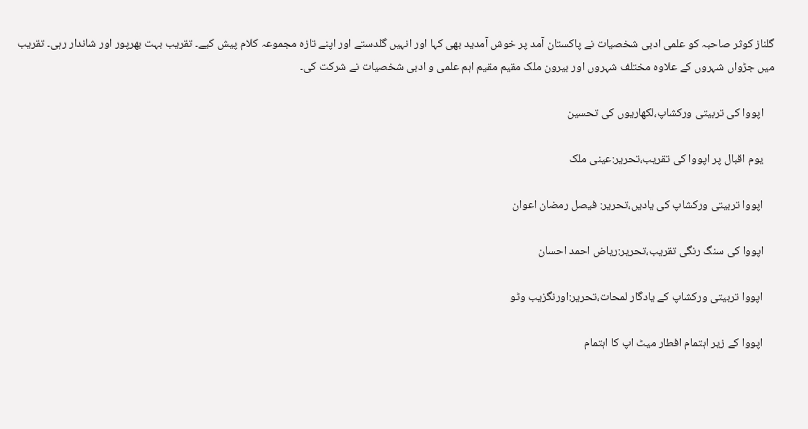گلناز کوثر صاحبہ کو علمی ادبی شخصیات نے پاکستان آمد پر خوش آمدید بھی کہا اور انہیں گلدستے اور اپنے تازہ مجموعہ کلام پیش کیے۔ تقریب بہت بھرپور اور شاندار رہی۔ تقریب میں جڑواں شہروں کے علاوہ مختلف شہروں اور بیرون ملک مقیم مقیم اہم علمی و ادبی شخصیات نے شرکت کی۔

    اپووا کی تربیتی ورکشاپ،لکھاریوں کی تحسین

    یوم اقبال پر اپووا کی تقریب،تحریر:عینی ملک

    اپووا تربیتی ورکشاپ کی یادیں،تحریر: فیصل رمضان اعوان

    اپووا کی سنگ رنگی تقریب،تحریر:ریاض احمد احسان

    اپووا تربیتی ورکشاپ کے یادگار لمحات،تحریر:اورنگزیب وٹو

    اپووا کے زیر اہتمام افطار میٹ اپ کا اہتمام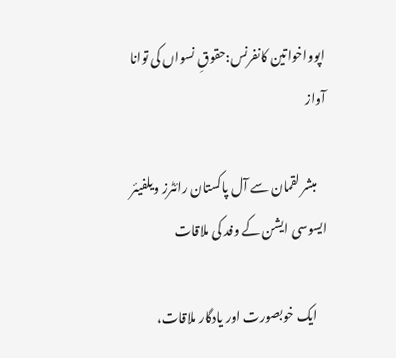اپوواخواتین کانفرنس:حقوقِ نسواں کی توانا آواز

    مبشر لقمان سے آل پاکستان رائٹرز ویلفیئر ایسوسی ایشن کے وفد کی ملاقات

    ایک خوبصورت اور یادگار ملاقات،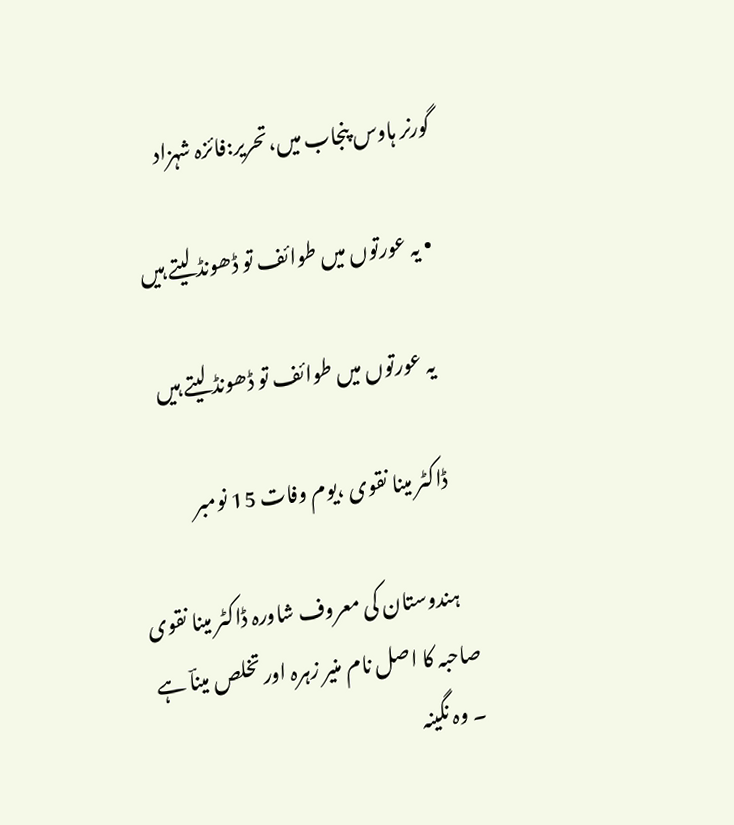گورنر ہاوس پنجاب میں،تحریر:فائزہ شہزاد

  • یہ عورتوں میں طوائف تو ڈھونڈ لیتے ہیں

    یہ عورتوں میں طوائف تو ڈھونڈ لیتے ہیں

    ڈاکٹر مینا نقوی ،یوم وفات 15 نومبر

    ہندوستان کی معروف شاورہ ڈاکٹر مینا نقوی صاحبہ کا اصل نام منیر زہرہ اور تخلص میناؔ ہے ۔ وہ نگینہ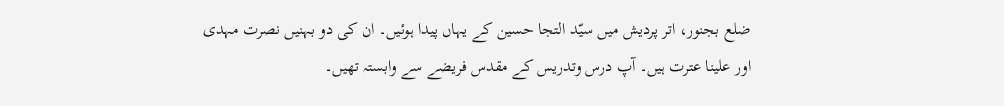ضلع بجنور، اتر پردیش میں سیّد التجا حسین کے یہاں پیدا ہوئیں۔ ان کی دو بہنیں نصرت مہدی اور علینا عترت ہیں۔ آپ درس وتدریس کے مقدس فریضے سے وابستہ تھیں۔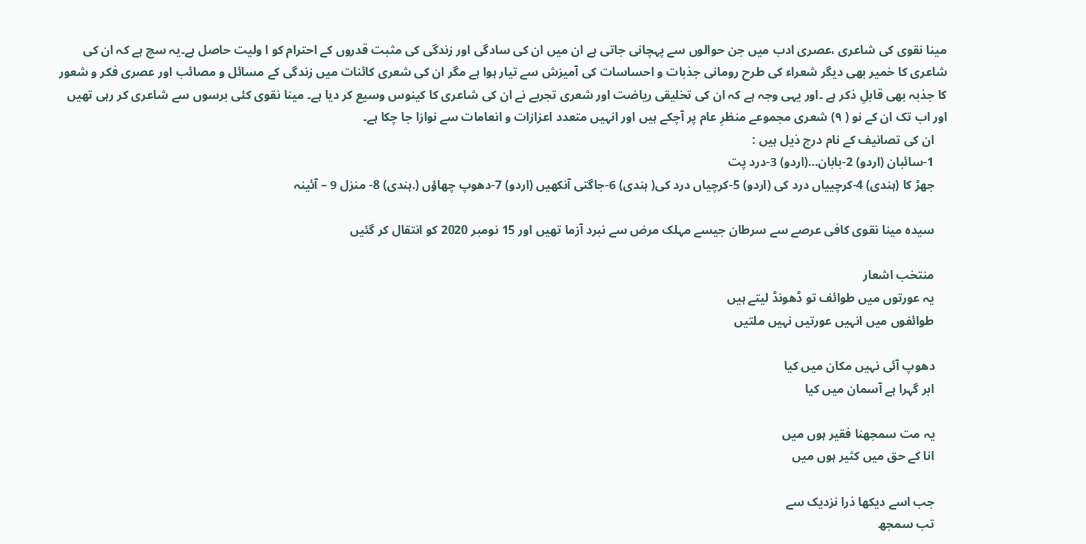مینا نقوی کی شاعری ،عصری ادب میں جن حوالوں سے پہچانی جاتی ہے ان میں ان کی سادگی اور زندگی کی مثبت قدروں کے احترام کو ا ولیت حاصل ہے۔یہ سچ ہے کہ ان کی شاعری کا خمیر بھی دیگر شعراء کی طرح رومانی جذبات و احساسات کی آمیزش سے تیار ہوا ہے مگر ان کی شعری کائنات میں زندگی کے مسائل و مصائب اور عصری فکر و شعور کا جذبہ بھی قابلِ ذکر ہے ۔اور یہی وجہ ہے کہ ان کی تخلیقی ریاضت اور شعری تجربے نے ان کی شاعری کا کینوس وسیع کر دیا ہے۔ مینا نقوی کئی برسوں سے شاعری کر رہی تھیں اور اب تک ان کے نو ( ۹) شعری مجموعے منظرِ عام پر آچکے ہیں اور انہیں متعدد اعزازات و انعامات سے نوازا جا چکا ہے۔
    ان کی تصانیف کے نام درج ذیل ہیں :
    1-سائبان (اردو) 2-بابان…(اردو) 3-درد پت
    جھڑ کا (ہندی) 4-کرچییاں درد کی (اردو) 5-کرچیاں درد کی( ہندی) 6-جاگتی آنکھیں (اردو) 7-دھوپ چھاؤں (.ہندی) 8- منزل 9 – آئینہ

    سیدہ مینا نقوی کافی عرصے سے سرطان جیسے مہلک مرض سے نبرد آزما تھیں اور 15 نومبر 2020 کو انتقال کر گئیں

    منتخب اشعار
    یہ عورتوں میں طوائف تو ڈھونڈ لیتے ہیں
    طوائفوں میں انہیں عورتیں نہیں ملتیں

    دھوپ آئی نہیں مکان میں کیا
    ابر گہرا ہے آسمان میں کیا

    یہ مت سمجھنا فقیر ہوں میں
    انا کے حق میں کثیر ہوں میں

    جب اسے دیکھا ذرا نزدیک سے
    تب سمجھ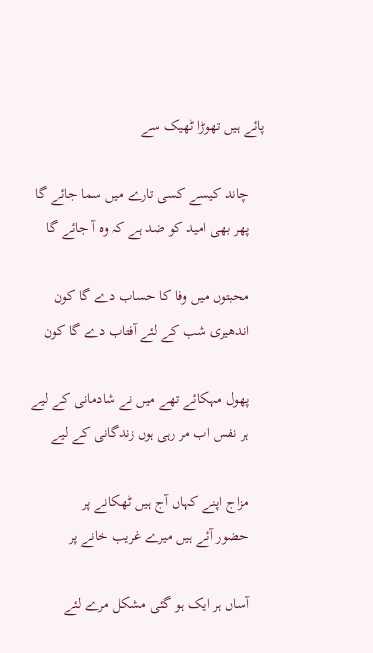پائے ہیں تھوڑا ٹھیک سے

    چاند کیسے کسی تارے میں سما جائے گا
    پھر بھی امید کو ضد ہے کہ وہ آ جائے گا

    محبتوں میں وفا کا حساب دے گا کون
    اندھیری شب کے لئے آفتاب دے گا کون

    پھول مہکائے تھے میں نے شادمانی کے لیے
    ہر نفس اب مر رہی ہوں زندگانی کے لیے

    مزاج اپنے کہاں آج ہیں ٹھکانے پر
    حضور آئے ہیں میرے غریب خانے پر

    آساں ہر ایک ہو گئی مشکل مرے لئے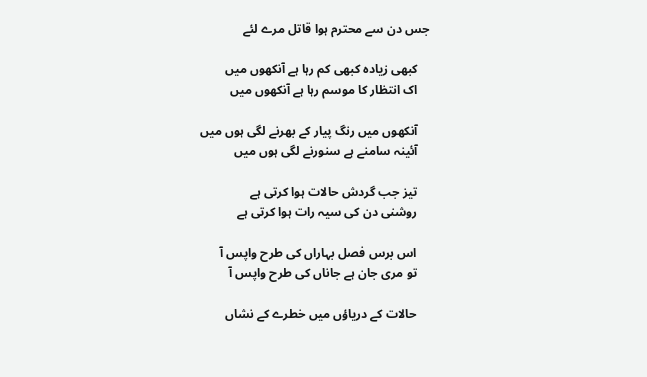جس دن سے محترم ہوا قاتل مرے لئے

    کبھی زیادہ کبھی کم رہا ہے آنکھوں میں
    اک انتظار کا موسم رہا ہے آنکھوں میں

    آنکھوں میں رنگ پیار کے بھرنے لگی ہوں میں
    آئینہ سامنے ہے سنورنے لگی ہوں میں

    تیز جب گردش حالات ہوا کرتی ہے
    روشنی دن کی سیہ رات ہوا کرتی ہے

    اس برس فصل بہاراں کی طرح واپس آ
    تو مری جان ہے جاناں کی طرح واپس آ

    حالات کے دریاؤں میں خطرے کے نشاں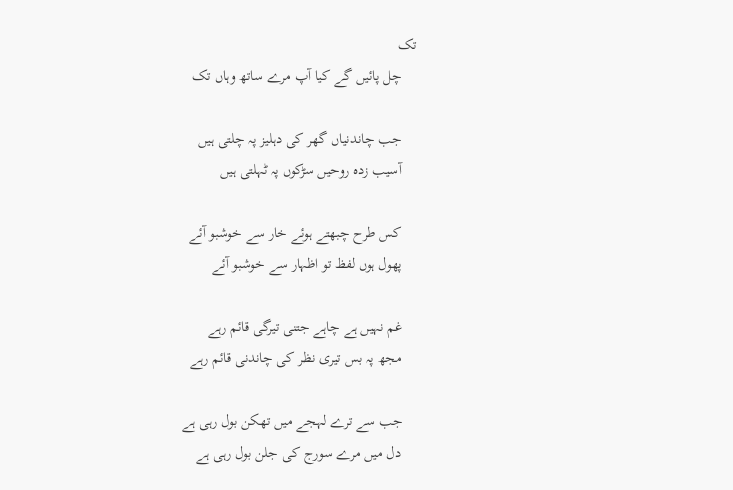تک
    چل پائیں گے کیا آپ مرے ساتھ وہاں تک

    جب چاندنیاں گھر کی دہلیز پہ چلتی ہیں
    آسیب زدہ روحیں سڑکوں پہ ٹہلتی ہیں

    کس طرح چبھتے ہوئے خار سے خوشبو آئے
    پھول ہوں لفظ تو اظہار سے خوشبو آئے

    غم نہیں ہے چاہے جتنی تیرگی قائم رہے
    مجھ پہ بس تیری نظر کی چاندنی قائم رہے

    جب سے ترے لہجے میں تھکن بول رہی ہے
    دل میں مرے سورج کی جلن بول رہی ہے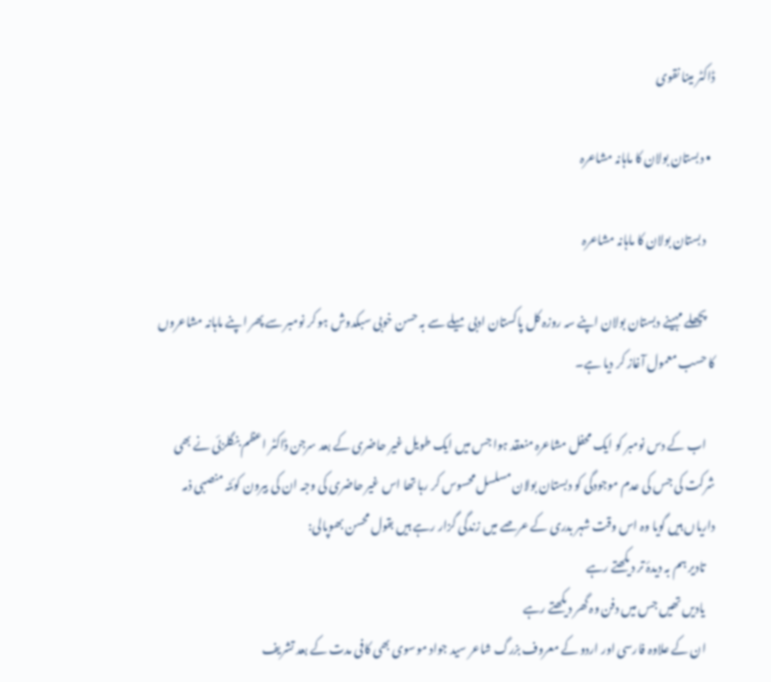ڈاکٹر مینا نقوی

  • دبستان بولان کا ماہانہ مشاعرہ

    دبستان بولان کا ماہانہ مشاعرہ

    پچھلے مہینے دبستان بولان اپنے سہ روزہ کل پاکستان ادبی میلے سے بہ حسن خوبی سبکدوش ہو کر نومبر سے پھر اپنے ماہانہ مشاعروں کا حسب معمول آغاز کر دیا ہے۔

    اب کے دس نومبر کو ایک محفل مشاعرہ منعقد ہوا جس میں ایک طویل غیر حاضری کے بعد سرجن ڈاکٹر اعظم بنگلزئی نے بھی شرکت کی جس کی عدم موجودگی کو دبستان بولان مسلسل محسوس کر رہا تھا اس غیر حاضری کی وجہ ان کی بیرون کوئٹہ منصبی ذمہ داریاں ہیں گویا وہ اس وقت شہر بدری کے عرصے میں زندگی گزار رہے ہیں بقول محسن بھوپالی:
    تادیر ہم بہ دیدۂ تر دیکھتے رہے
    یادیں تھیں جس میں دفن وہ گھر دیکھتے رہے
    ان کے علاوہ فارسی اور اردو کے معروف بزرگ شاعر سید جواد موسوی بھی کافی مدت کے بعد تشریف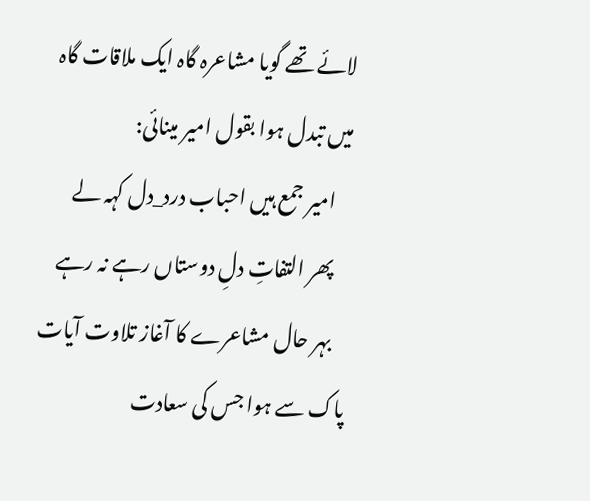لائے تھے گویا مشاعرہ گاہ ایک ملاقات گاہ میں تبدل ہوا بقول امیر مینائی:
    امیر جمع ہیں احباب درد_دل کہہ لے
    پھر التفاتِ دلِ دوستاں رہے نہ رہے
    بہر حال مشاعرے کا آغاز تلاوت آیات پاک سے ہوا جس کی سعادت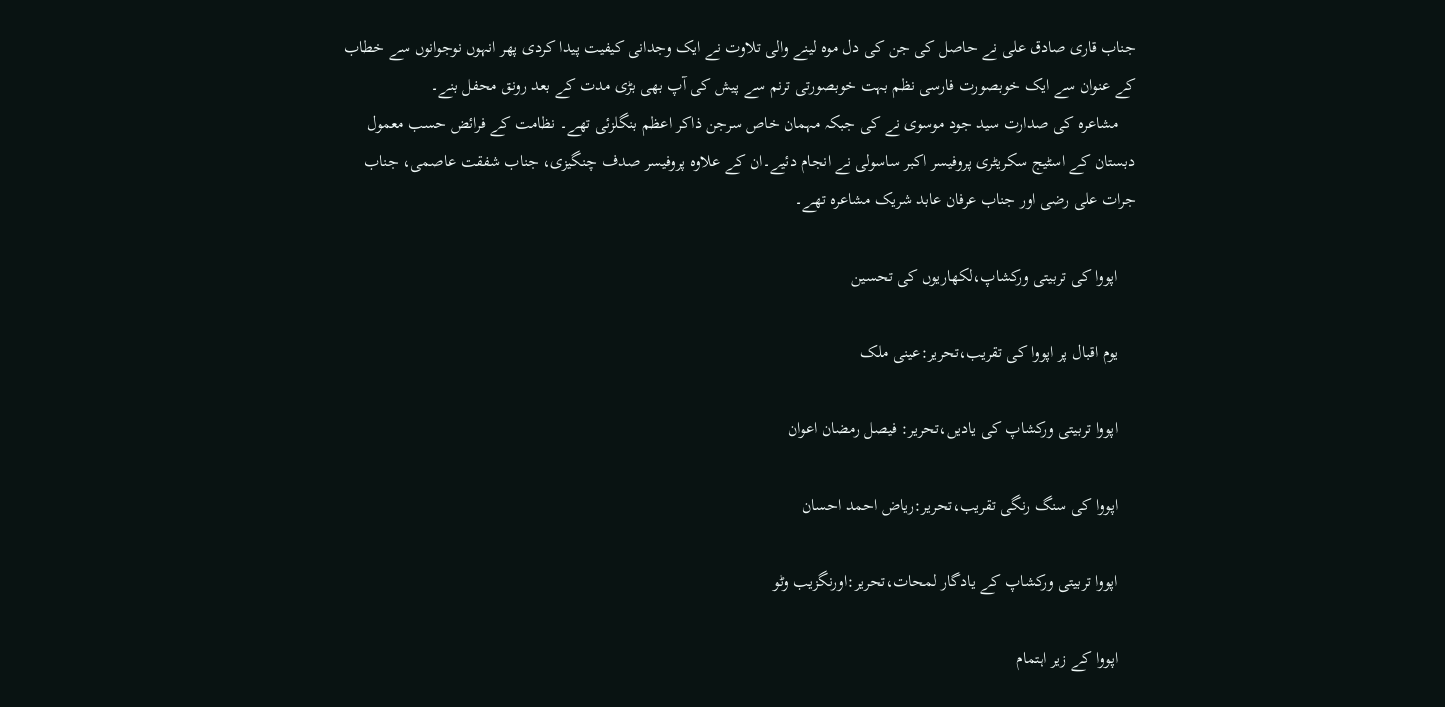جناب قاری صادق علی نے حاصل کی جن کی دل موہ لینے والی تلاوت نے ایک وجدانی کیفیت پیدا کردی پھر انہوں نوجوانوں سے خطاب کے عنوان سے ایک خوبصورت فارسی نظم بہت خوبصورتی ترنم سے پیش کی آپ بھی بڑی مدت کے بعد رونق محفل بنے۔
    مشاعرہ کی صدارت سید جود موسوی نے کی جبکہ مہمان خاص سرجن ذاکر اعظم بنگلزئی تھے۔ نظامت کے فرائض حسب معمول دبستان کے اسٹیج سکریٹری پروفیسر اکبر ساسولی نے انجام دئیے۔ان کے علاوہ پروفیسر صدف چنگیزی، جناب شفقت عاصمی، جناب جرات علی رضی اور جناب عرفان عابد شریک مشاعرہ تھے۔

    اپووا کی تربیتی ورکشاپ،لکھاریوں کی تحسین

    یوم اقبال پر اپووا کی تقریب،تحریر:عینی ملک

    اپووا تربیتی ورکشاپ کی یادیں،تحریر: فیصل رمضان اعوان

    اپووا کی سنگ رنگی تقریب،تحریر:ریاض احمد احسان

    اپووا تربیتی ورکشاپ کے یادگار لمحات،تحریر:اورنگزیب وٹو

    اپووا کے زیر اہتمام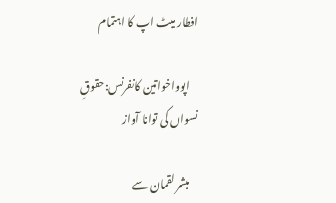افطار میٹ اپ کا اہتمام

    اپوواخواتین کانفرنس:حقوقِ نسواں کی توانا آواز

    مبشر لقمان سے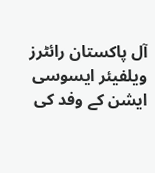آل پاکستان رائٹرز ویلفیئر ایسوسی ایشن کے وفد کی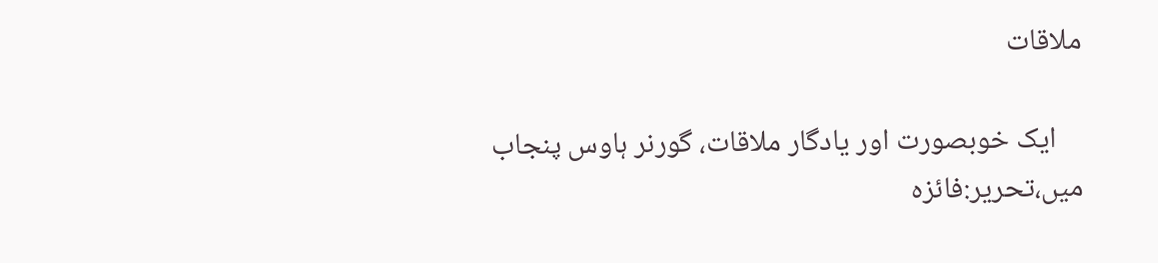ملاقات

    ایک خوبصورت اور یادگار ملاقات، گورنر ہاوس پنجاب میں،تحریر:فائزہ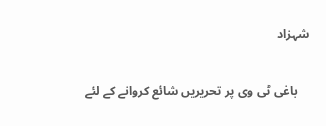شہزاد

    باغی ٹی وی پر تحریریں شائع کروانے کے لئے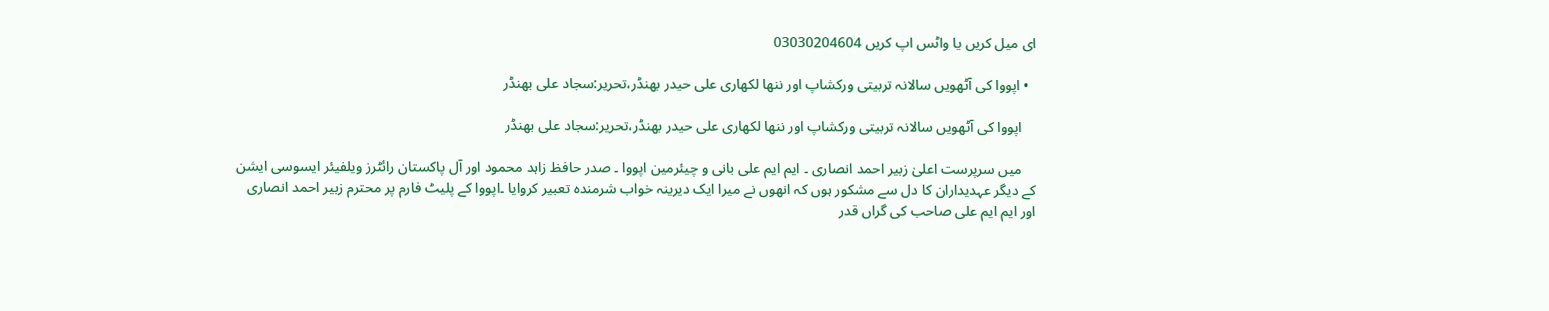ای میل کریں یا واٹس اپ کریں 03030204604

  • اپووا کی آٹھویں سالانہ تربیتی ورکشاپ اور ننھا لکھاری علی حیدر بھنڈر،تحریر:سجاد علی بھنڈر

    اپووا کی آٹھویں سالانہ تربیتی ورکشاپ اور ننھا لکھاری علی حیدر بھنڈر،تحریر:سجاد علی بھنڈر

    میں سرپرست اعلیٰ زبیر احمد انصاری ۔ ایم ایم علی بانی و چیئرمین اپووا ۔ صدر حافظ زاہد محمود اور آل پاکستان رائٹرز ویلفیئر ایسوسی ایشن کے دیگر عہدیداران کا دل سے مشکور ہوں کہ انھوں نے میرا ایک دیرینہ خواب شرمندہ تعبیر کروایا ۔اپووا کے پلیٹ فارم پر محترم زبیر احمد انصاری اور ایم ایم علی صاحب کی گراں قدر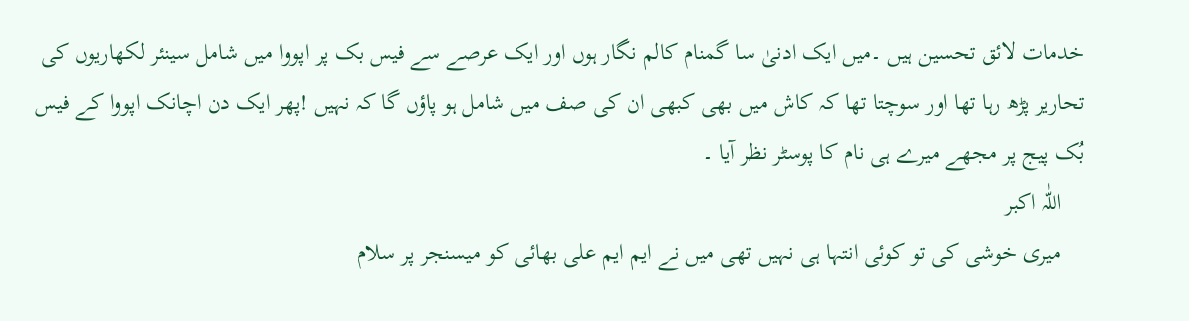خدمات لائق تحسین ہیں ۔میں ایک ادنیٰ سا گمنام کالم نگار ہوں اور ایک عرصے سے فیس بک پر اپووا میں شامل سینئر لکھاریوں کی تحاریر پڑھ رہا تھا اور سوچتا تھا کہ کاش میں بھی کبھی ان کی صف میں شامل ہو پاؤں گا کہ نہیں !پھر ایک دن اچانک اپووا کے فیس بُک پیج پر مجھے میرے ہی نام کا پوسٹر نظر آیا ۔
    اللّٰہ اکبر
    میری خوشی کی تو کوئی انتہا ہی نہیں تھی میں نے ایم ایم علی بھائی کو میسنجر پر سلام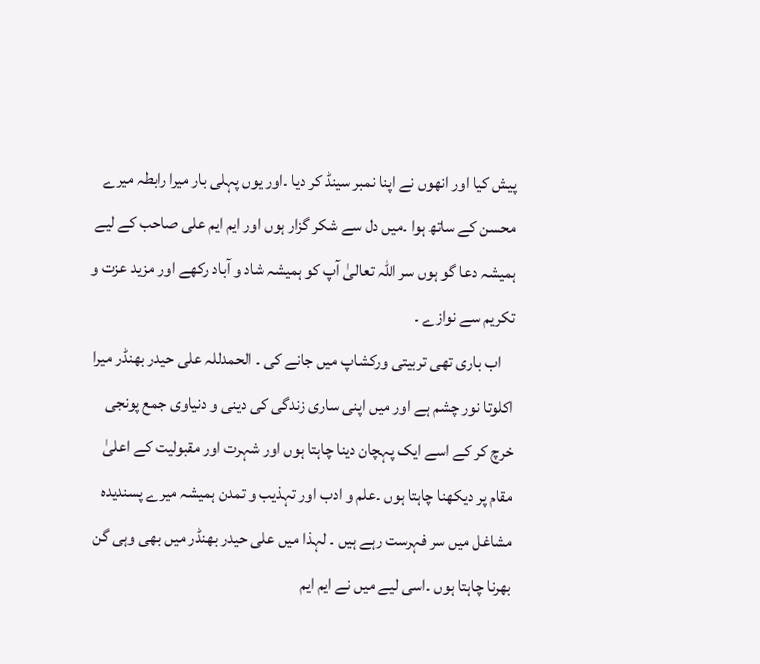پیش کیا اور انھوں نے اپنا نمبر سینڈ کر دیا ۔اور یوں پہلی بار میرا رابطہ میرے محسن کے ساتھ ہوا ۔میں دل سے شکر گزار ہوں اور ایم ایم علی صاحب کے لیے ہمیشہ دعا گو ہوں سر اللّٰہ تعالیٰ آپ کو ہمیشہ شاد و آباد رکھے اور مزید عزت و تکریم سے نوازے ۔
    اب باری تھی تربیتی ورکشاپ میں جانے کی ۔ الحمدللہ علی حیدر بھنڈر میرا اکلوتا نور چشم ہے اور میں اپنی ساری زندگی کی دینی و دنیاوی جمع پونجی خرچ کر کے اسے ایک پہچان دینا چاہتا ہوں اور شہرت اور مقبولیت کے اعلیٰ مقام پر دیکھنا چاہتا ہوں ۔علم و ادب اور تہذیب و تمدن ہمیشہ میرے پسندیدہ مشاغل میں سر فہرست رہے ہیں ۔ لہذا میں علی حیدر بھنڈر میں بھی وہی گن بھرنا چاہتا ہوں ۔اسی لیے میں نے ایم ایم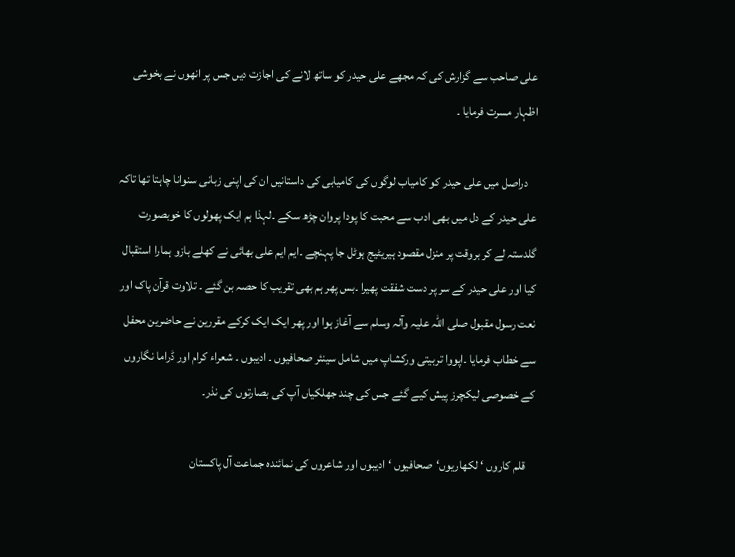علی صاحب سے گزارش کی کہ مجھے علی حیدر کو ساتھ لانے کی اجازت دیں جس پر انھوں نے بخوشی اظہار مسرت فرمایا ۔

    دراصل میں علی حیدر کو کامیاب لوگوں کی کامیابی کی داستانیں ان کی اپنی زبانی سنوانا چاہتا تھا تاکہ علی حیدر کے دل میں بھی ادب سے محبت کا پودا پروان چڑھ سکے ۔لہذا ہم ایک پھولوں کا خوبصورت گلدستہ لے کر بروقت پر منزل مقصود ہیریٹیج ہوٹل جا پہنچے ۔ایم ایم علی بھائی نے کھلے بازو ہمارا استقبال کیا اور علی حیدر کے سر پر دست شفقت پھیرا ۔بس پھر ہم بھی تقریب کا حصہ بن گئے ۔ تلاوت قرآن پاک اور نعت رسول مقبول صلی اللّٰہ علیہ وآلہ وسلم سے آغاز ہوا اور پھر ایک ایک کرکے مقررین نے حاضرین محفل سے خطاب فرمایا ۔اپووا تربیتی ورکشاپ میں شامل سینئر صحافیوں ۔ ادیبوں ۔ شعراء کرام اور ڈراما نگاروں کے خصوصی لیکچرز پیش کیے گئے جس کی چند جھلکیاں آپ کی بصارتوں کی نذر۔

    قلم کاروں ‘ لکھاریوں‘صحافیوں ‘ادیبوں اور شاعروں کی نمائندہ جماعت آل پاکستان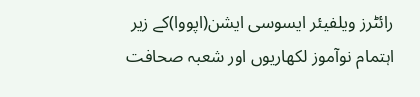رائٹرز ویلفیئر ایسوسی ایشن(اپووا)کے زیر اہتمام نوآموز لکھاریوں اور شعبہ صحافت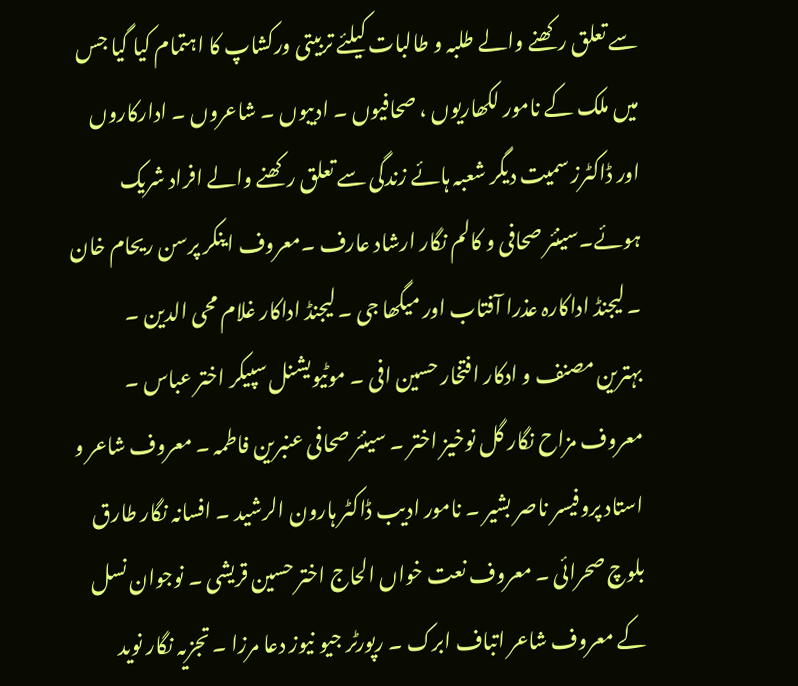سے تعلق رکھنے والے طلبہ و طالبات کیلئے تربیتی ورکشاپ کا اہتمام کیا گیا جس میں ملک کے نامور لکھاریوں ، صحافیوں ۔ ادیبوں ۔ شاعروں ۔ ادارکاروں اور ڈاکٹرز سمیت دیگر شعبہ ہائے زندگی سے تعلق رکھنے والے افراد شریک ہوئے۔سینئر صحافی و کالم نگار ارشاد عارف ۔معروف اینکر پرسن ریحام خان ۔ لیجنڈ اداکارہ عذرا آفتاب اور میگھا جی ۔ لیجنڈ اداکار غلام محی الدین ۔ بہترین مصنف و ادکار افتخار حسین افی ۔ موٹیویشنل سپیکر اختر عباس ۔ معروف مزاح نگار گل نوخیز اختر ۔ سینئر صحافی عنبرین فاطمہ ۔ معروف شاعر و استاد پروفیسر ناصر بشیر ۔ نامور ادیب ڈاکٹر ہارون الرشید ۔ افسانہ نگار طارق بلوچ صحرائی ۔ معروف نعت خواں الحاج اختر حسین قریشی ۔ نوجوان نسل کے معروف شاعر اتباف ابرک ۔ رپورٹر جیو نیوز دعا مرزا ۔ تجزیہ نگار نوید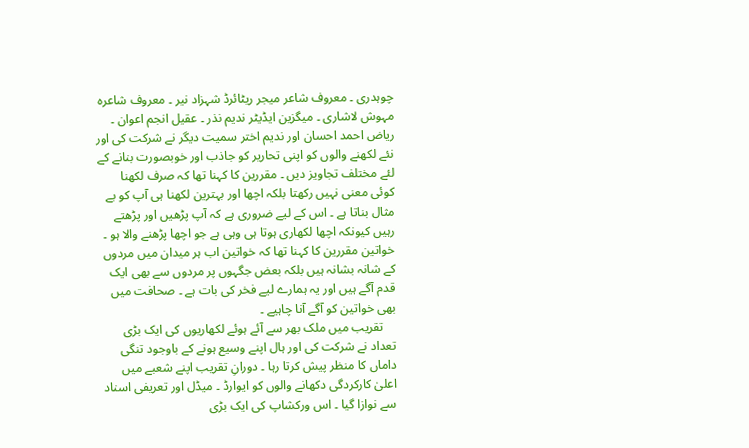چوہدری ۔ معروف شاعر میجر ریٹائرڈ شہزاد نیر ۔ معروف شاعرہ مہوش لاشاری ۔ میگزین ایڈیٹر ندیم نذر ۔ عقیل انجم اعوان ۔ ریاض احمد احسان اور ندیم اختر سمیت دیگر نے شرکت کی اور نئے لکھنے والوں کو اپنی تحاریر کو جاذب اور خوبصورت بنانے کے لئے مختلف تجاویز دیں ۔ مقررین کا کہنا تھا کہ صرف لکھنا کوئی معنی نہیں رکھتا بلکہ اچھا اور بہترین لکھنا ہی آپ کو بے مثال بناتا ہے ۔ اس کے لیے ضروری ہے کہ آپ پڑھیں اور پڑھتے رہیں کیونکہ اچھا لکھاری ہوتا ہی وہی ہے جو اچھا پڑھنے والا ہو ۔ خواتین مقررین کا کہنا تھا کہ خواتین اب ہر میدان میں مردوں کے شانہ بشانہ ہیں بلکہ بعض جگہوں پر مردوں سے بھی ایک قدم آگے ہیں اور یہ ہمارے لیے فخر کی بات ہے ۔ صحافت میں بھی خواتین کو آگے آنا چاہیے ۔
    تقریب میں ملک بھر سے آئے ہوئے لکھاریوں کی ایک بڑی تعداد نے شرکت کی اور ہال اپنے وسیع ہونے کے باوجود تنگی داماں کا منظر پیش کرتا رہا ۔ دورانِ تقریب اپنے شعبے میں اعلیٰ کارکردگی دکھانے والوں کو ایوارڈ ۔ میڈل اور تعریفی اسناد سے نوازا گیا ۔ اس ورکشاپ کی ایک بڑی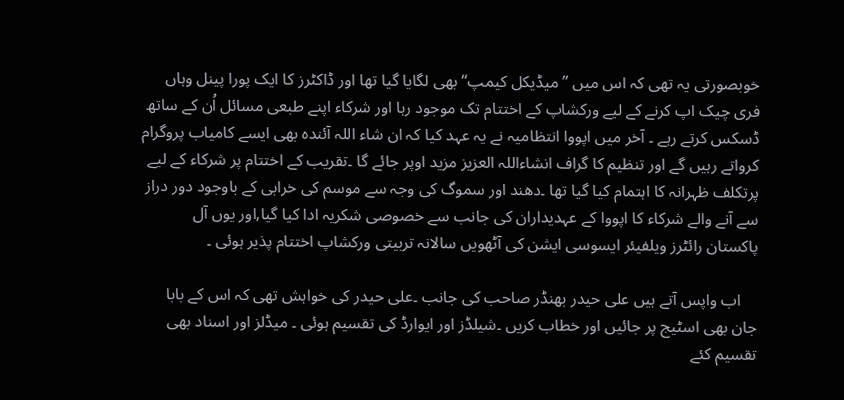خوبصورتی یہ تھی کہ اس میں ’’میڈیکل کیمپ‘‘ بھی لگایا گیا تھا اور ڈاکٹرز کا ایک پورا پینل وہاں فری چیک اپ کرنے کے لیے ورکشاپ کے اختتام تک موجود رہا اور شرکاء اپنے طبعی مسائل اُن کے ساتھ ڈسکس کرتے رہے ۔ آخر میں اپووا انتظامیہ نے یہ عہد کیا کہ ان شاء اللہ آئندہ بھی ایسے کامیاب پروگرام کرواتے رہیں گے اور تنظیم کا گراف انشاءاللہ العزیز مزید اوپر جائے گا ۔تقریب کے اختتام پر شرکاء کے لیے پرتکلف ظہرانہ کا اہتمام کیا گیا تھا ۔دھند اور سموگ کی وجہ سے موسم کی خرابی کے باوجود دور دراز سے آنے والے شرکاء کا اپووا کے عہدیداران کی جانب سے خصوصی شکریہ ادا کیا گیا,اور یوں آل پاکستان رائٹرز ویلفیئر ایسوسی ایشن کی آٹھویں سالانہ تربیتی ورکشاپ اختتام پذیر ہوئی ۔

    اب واپس آتے ہیں علی حیدر بھنڈر صاحب کی جانب ۔علی حیدر کی خواہش تھی کہ اس کے بابا جان بھی اسٹیج پر جائیں اور خطاب کریں ۔شیلڈز اور ایوارڈ کی تقسیم ہوئی ۔ میڈلز اور اسناد بھی تقسیم کئے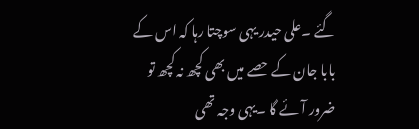گئے ۔علی حیدر یہی سوچتا رہا کہ اس کے بابا جان کے حصے میں بھی کچھ نہ کچھ تو ضرور آئے گا ۔یہی وجہ تھی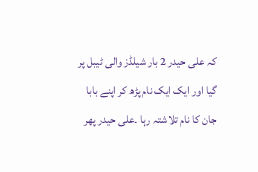کہ علی حیدر 2 بار شیلڈز والی ٹیبل پر گیا اور ایک ایک نام پڑھ کر اپنے بابا جان کا نام تلاشتہ رہا ۔علی حیدر پھر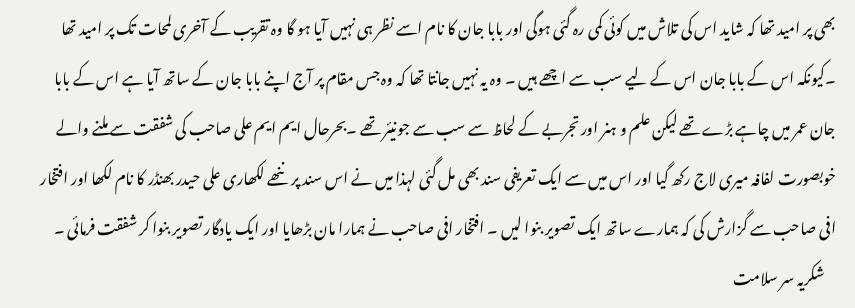بھی پر امید تھا کہ شاید اس کی تلاش میں کوئی کمی رہ گئی ہوگی اور بابا جان کا نام اسے نظر ہی نہیں آیا ہو گا وہ تقریب کے آخری لمحات تک پر امید تھا ۔کیونکہ اس کے بابا جان اس کے لیے سب سے اچھے ہیں ۔ وہ یہ نہیں جانتا تھا کہ وہ جس مقام پر آج اپنے بابا جان کے ساتھ آیا ہے اس کے بابا جان عمر میں چاہے بڑے تھے لیکن علم و ہنر اور تجربے کے لحاظ سے سب سے جونیئر تھے ۔بحرحال ایم ایم علی صاحب کی شفقت سے ملنے والے خوبصورت لفافہ میری لاج رکھ گیا اور اس میں سے ایک تعریفی سند بھی مل گئی لہذا میں نے اس سند پر ننھے لکھاری علی حیدر بھنڈر کا نام لکھا اور افتخار افی صاحب سے گزارش کی کہ ہمارے ساتھ ایک تصویر بنوا لیں ۔ افتخار افی صاحب نے ہمارا مان بڑھایا اور ایک یادگار تصویر بنوا کر شفقت فرمائی ۔
    شکریہ سر سلامت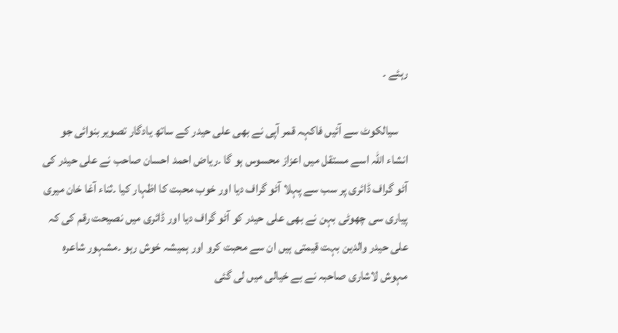رہئے ۔

    سیالکوٹ سے آئیں فاکہہ قمر آپی نے بھی علی حیدر کے ساتھ یادگار تصویر بنوائی جو انشاء اللّٰہ اسے مستقل میں اعزاز محسوس ہو گا ۔ریاض احمد احسان صاحب نے علی حیدر کی آٹو گراف ڈائری پر سب سے پہلا آٹو گراف دیا اور خوب محبت کا اظہار کیا ۔ثناء آغا خان میری پیاری سی چھوٹی بہن نے بھی علی حیدر کو آٹو گراف دیا اور ڈائری میں نصیحت رقم کی کہ علی حیدر والدین بہت قیمتی ہیں ان سے محبت کرو اور ہمیشہ خوش رہو ۔مشہور شاعرہ مہوش لاشاری صاحبہ نے بے خیالی میں لی گئی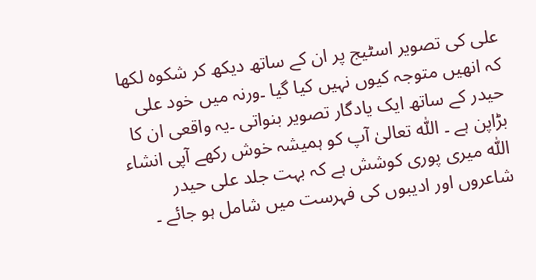علی کی تصویر اسٹیج پر ان کے ساتھ دیکھ کر شکوہ لکھا کہ انھیں متوجہ کیوں نہیں کیا گیا ۔ورنہ میں خود علی حیدر کے ساتھ ایک یادگار تصویر بنواتی ۔یہ واقعی ان کا بڑاپن ہے ۔ اللّٰہ تعالیٰ آپ کو ہمیشہ خوش رکھے آپی انشاء اللّٰہ میری پوری کوشش ہے کہ بہت جلد علی حیدر شاعروں اور ادیبوں کی فہرست میں شامل ہو جائے ۔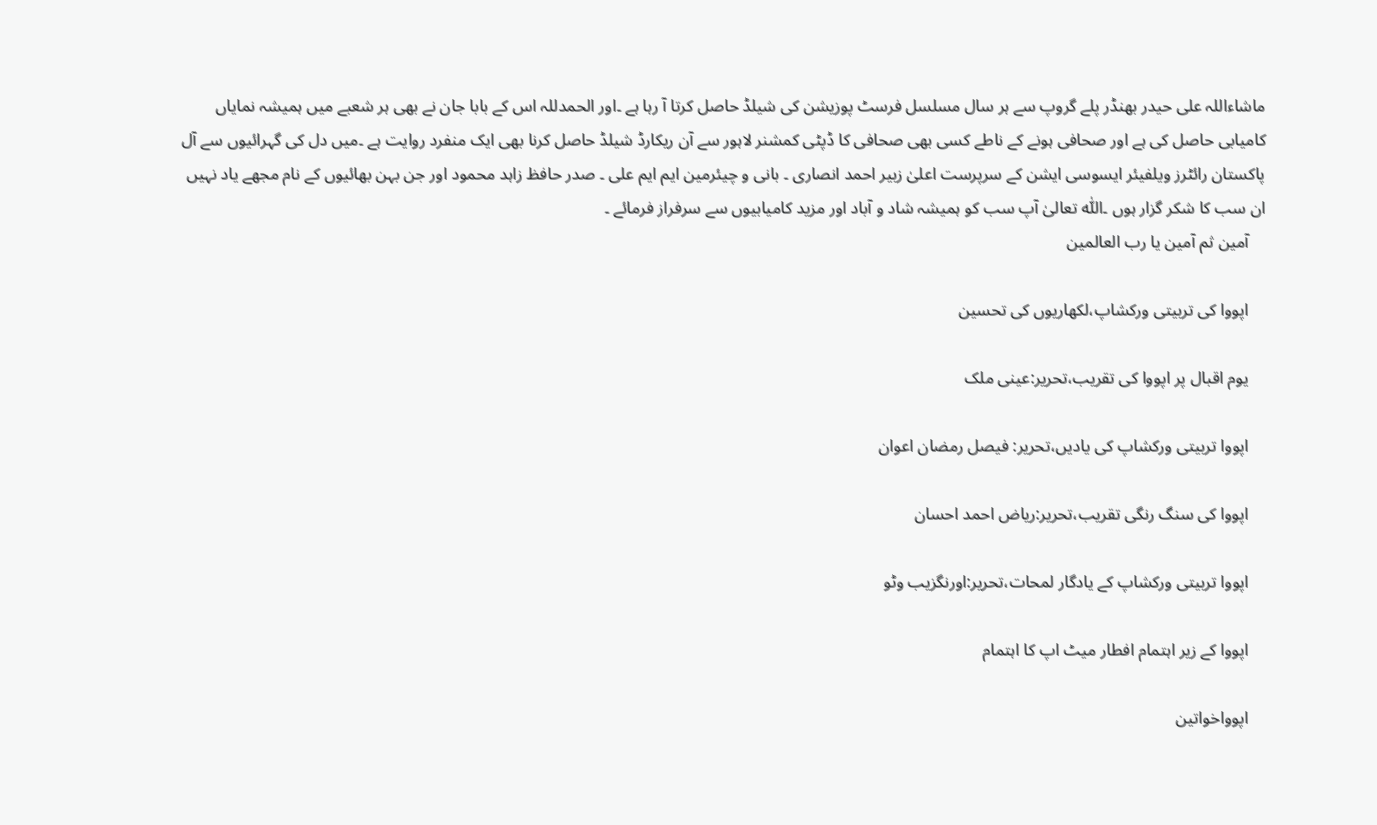ماشاءاللہ علی حیدر بھنڈر پلے گروپ سے ہر سال مسلسل فرسٹ پوزیشن کی شیلڈ حاصل کرتا آ رہا ہے ۔اور الحمدللہ اس کے بابا جان نے بھی ہر شعبے میں ہمیشہ نمایاں کامیابی حاصل کی ہے اور صحافی ہونے کے ناطے کسی بھی صحافی کا ڈپٹی کمشنر لاہور سے آن ریکارڈ شیلڈ حاصل کرنا بھی ایک منفرد روایت ہے ۔میں دل کی گہرائیوں سے آل پاکستان رائٹرز ویلفیئر ایسوسی ایشن کے سرپرست اعلیٰ زبیر احمد انصاری ۔ بانی و چیئرمین ایم ایم علی ۔ صدر حافظ زاہد محمود اور جن بہن بھائیوں کے نام مجھے یاد نہیں ان سب کا شکر گزار ہوں ۔اللّٰہ تعالیٰ آپ سب کو ہمیشہ شاد و آباد اور مزید کامیابیوں سے سرفراز فرمائے ۔
    آمین ثم آمین یا رب العالمین

    اپووا کی تربیتی ورکشاپ،لکھاریوں کی تحسین

    یوم اقبال پر اپووا کی تقریب،تحریر:عینی ملک

    اپووا تربیتی ورکشاپ کی یادیں،تحریر: فیصل رمضان اعوان

    اپووا کی سنگ رنگی تقریب،تحریر:ریاض احمد احسان

    اپووا تربیتی ورکشاپ کے یادگار لمحات،تحریر:اورنگزیب وٹو

    اپووا کے زیر اہتمام افطار میٹ اپ کا اہتمام

    اپوواخواتین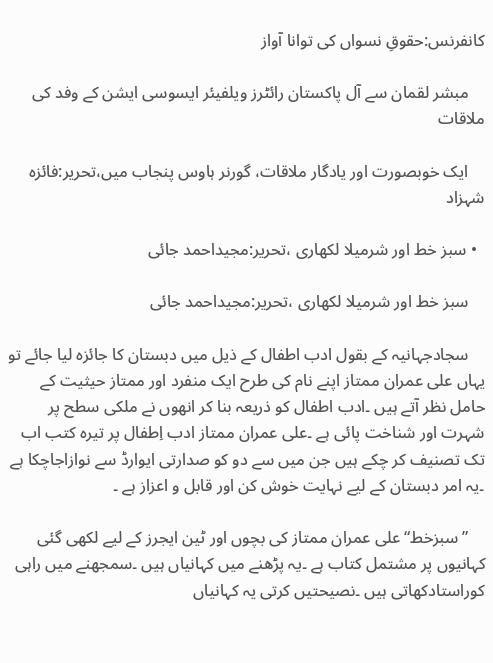کانفرنس:حقوقِ نسواں کی توانا آواز

    مبشر لقمان سے آل پاکستان رائٹرز ویلفیئر ایسوسی ایشن کے وفد کی ملاقات

    ایک خوبصورت اور یادگار ملاقات، گورنر ہاوس پنجاب میں،تحریر:فائزہ شہزاد

  • سبز خط اور شرمیلا لکھاری ،تحریر:مجیداحمد جائی

    سبز خط اور شرمیلا لکھاری ،تحریر:مجیداحمد جائی

    سجادجہانیہ کے بقول ادب اطفال کے ذیل میں دبستان کا جائزہ لیا جائے تو یہاں علی عمران ممتاز اپنے نام کی طرح ایک منفرد اور ممتاز حیثیت کے حامل نظر آتے ہیں ۔ادب اطفال کو ذریعہ بنا کر انھوں نے ملکی سطح پر شہرت اور شناخت پائی ہے ۔علی عمران ممتاز ادب اِطفال پر تیرہ کتب اب تک تصنیف کر چکے ہیں جن میں سے دو کو صدارتی ایوارڈ سے نوازاجاچکا ہے ۔یہ امر دبستان کے لیے نہایت خوش کن اور قابل و اعزاز ہے ۔

    ”سبزخط“علی عمران ممتاز کی بچوں اور ٹین ایجرز کے لیے لکھی گئی کہانیوں پر مشتمل کتاب ہے ۔یہ پڑھنے میں کہانیاں ہیں ۔سمجھنے میں راہی کوراستادکھاتی ہیں ۔نصیحتیں کرتی یہ کہانیاں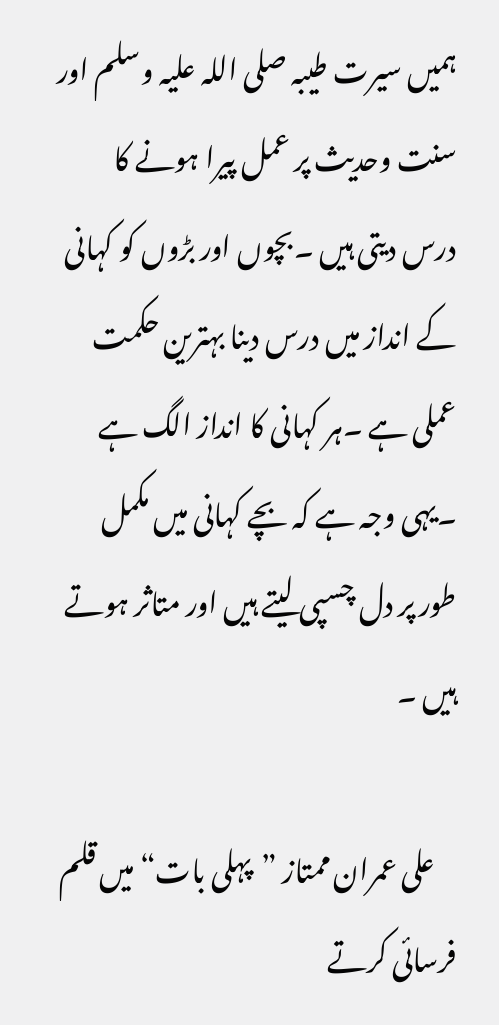ہمیں سیرت طیبہ صلی اللہ علیہ وسلم اور سنت وحدیث پر عمل پیرا ہونے کا درس دیتی ہیں ۔بچوں اور بڑوں کو کہانی کے انداز میں درس دینا بہترین حکمت عملی ہے ۔ہر کہانی کا انداز الگ ہے ۔یہی وجہ ہے کہ بچے کہانی میں مکمل طور پر دل چسپی لیتے ہیں اور متاثر ہوتے ہیں ۔

    علی عمران ممتاز ”پہلی بات“میں قلم فرسائی کرتے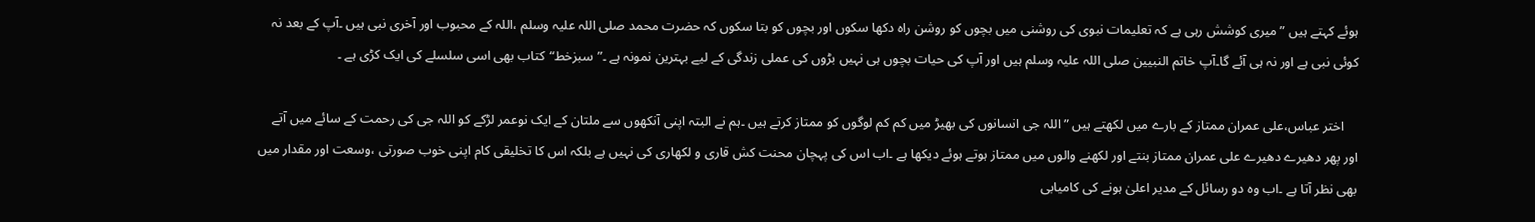ہوئے کہتے ہیں ”میری کوشش رہی ہے کہ تعلیمات نبوی کی روشنی میں بچوں کو روشن راہ دکھا سکوں اور بچوں کو بتا سکوں کہ حضرت محمد صلی اللہ علیہ وسلم ،اللہ کے محبوب اور آخری نبی ہیں ۔آپ کے بعد نہ کوئی نبی ہے اور نہ ہی آئے گا۔آپ خاتم النبیین صلی اللہ علیہ وسلم ہیں اور آپ کی حیات بچوں ہی نہیں بڑوں کی عملی زندگی کے لیے بہترین نمونہ ہے ۔”سبزخط“کتاب بھی اسی سلسلے کی ایک کڑی ہے ۔

    اختر عباس،علی عمران ممتاز کے بارے میں لکھتے ہیں ”اللہ جی انسانوں کی بھیڑ میں کم کم لوگوں کو ممتاز کرتے ہیں ۔ہم نے البتہ اپنی آنکھوں سے ملتان کے ایک نوعمر لڑکے کو اللہ جی کی رحمت کے سائے میں آتے اور پھر دھیرے دھیرے علی عمران ممتاز بنتے اور لکھنے والوں میں ممتاز ہوتے ہوئے دیکھا ہے ۔اب اس کی پہچان محنت کش قاری و لکھاری کی نہیں ہے بلکہ اس کا تخلیقی کام اپنی خوب صورتی ،وسعت اور مقدار میں بھی نظر آتا ہے ۔اب وہ دو رسائل کے مدیر اعلیٰ ہونے کی کامیابی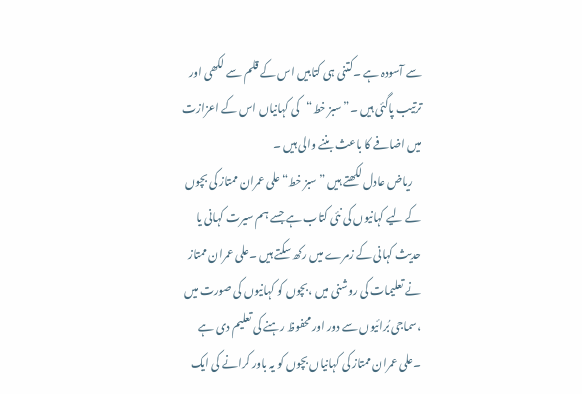سے آسودہ ہے ۔کتنی ہی کتابیں اس کے قلم سے لکھی اور ترتیب پاگئی ہیں ۔”سبز خط“کی کہانیاں اس کے اعزازت میں اضافے کا باعث بننے والی ہیں ۔
    ریاض عادل لکھتے ہیں ”سبز خط“علی عمران ممتاز کی بچوں کے لیے کہانیوں کی نئی کتاب ہے جسے ہم سیرت کہانی یا حدیث کہانی کے زمرے میں رکھ سکتے ہیں ۔علی عمران ممتاز نے تعلیمات کی روشنی میں ،بچوں کو کہانیوں کی صورت میں ،سماجی بُرائیوں سے دور اور محفوظ رہنے کی تعلیم دی ہے ۔علی عمران ممتاز کی کہانیاں بچوں کو یہ باور کرانے کی ایک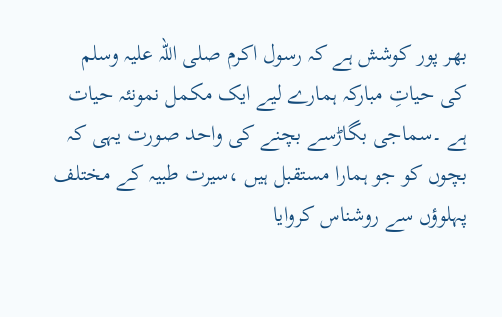بھر پور کوشش ہے کہ رسول اکرم صلی اللہ علیہ وسلم کی حیاتِ مبارکہ ہمارے لیے ایک مکمل نمونئہ حیات ہے ۔سماجی بگاڑسے بچنے کی واحد صورت یہی کہ بچوں کو جو ہمارا مستقبل ہیں ،سیرت طبیہ کے مختلف پہلوؤں سے روشناس کروایا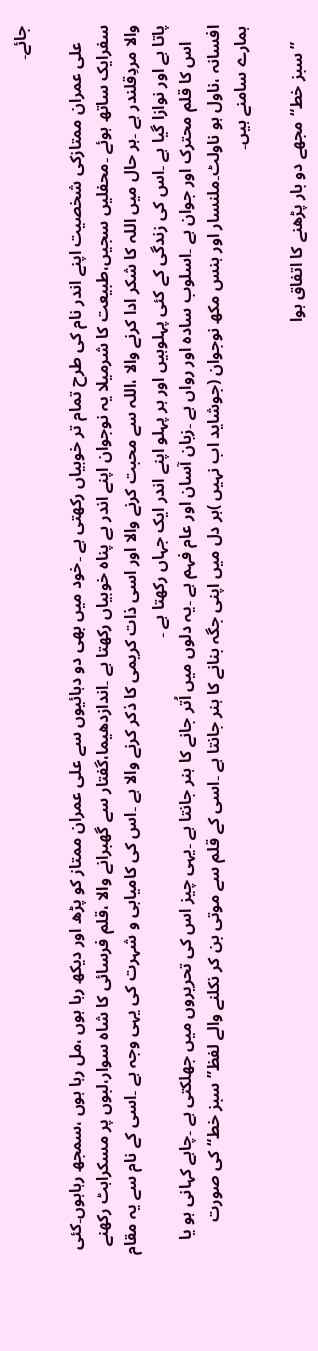جائے۔

    علی عمران ممتازکی شخصیت اپنے اندر نام کی طرح تمام تر خوبیاں رکھتی ہے ۔خود میں بھی دو دہائیوں سے علی عمران ممتاز کو پڑھ اور دیکھ رہا ہوں ،مل رہا ہوں ،سمجھ رہاہوں۔کئی سفرایک ساتھ ہوئے ۔محفلیں سجیں،طبیعت کا شرمیلا یہ نوجوان اپنے اندر بے پناہ خوبیاں رکھتا ہے ۔اندازدھیما،گفتار سے گھبرانے والا ،قلم فرسائی کا شاہ سوار،لبوں پر مسکراہٹ رکھنے والا مردِقلندر ہے ۔ہر حال میں اللہ کا شکر ادا کرنے والا ،اللہ سے محبت کرنے والا اور اسی ذات کریمی کا ذکر کرنے والا ہے ۔اس کی کامیابی و شہرت کی یہی وجہ ہے ۔اسی کے نام سے یہ مقام پاتا ہے اور نوازا گیا ہے ۔اس کی زندگی کے کئی پہلوہیں اور ہر پہلو اپنے اندر ایک جہاں رکھتا ہے ۔
    اس کا قلم محترک اور جوان ہے ۔اسلوب سادہ اور رواں ہے ۔زبان آسان اور عام فہم ہے ۔یہ دلوں میں اُتر جانے کا ہنر جانتا ہے ۔یہی چیز اس کی تحریروں میں جھلکتی ہے ۔چاہے کہانی ہو یا افسانہ ،ناول ہو ناولٹ۔ملنسار اور ہنس مکھ نوجوان (جوشاید اب نہیں )ہر دل میں اپنی جگہ بنانے کا ہنر جانتا ہے ۔اسی کے قلم سے موتی بن کر نکلنے والے لفظ”سبز خط“کی صورت ہمارے سامنے ہیں۔

    ”سبز خط“مجھے دو بار پڑھنے کا اتفاق ہوا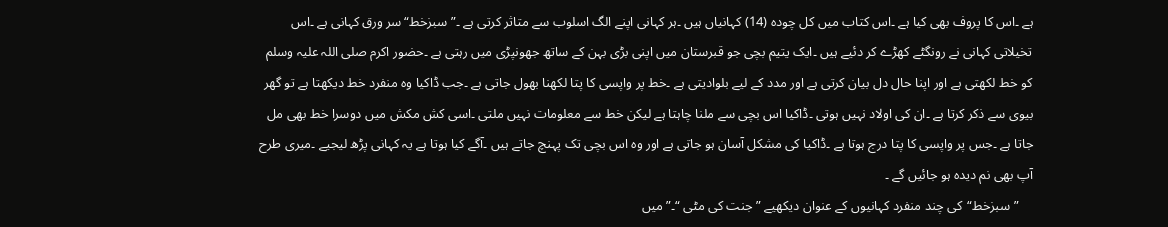ہے ۔اس کا پروف بھی کیا ہے ۔اس کتاب میں کل چودہ (14) کہانیاں ہیں ۔ہر کہانی اپنے الگ اسلوب سے متاثر کرتی ہے ۔”سبزخط“سر ورق کہانی ہے ۔اس تخیلاتی کہانی نے رونگٹے کھڑے کر دئیے ہیں ۔ایک یتیم بچی جو قبرستان میں اپنی بڑی بہن کے ساتھ جھونپڑی میں رہتی ہے ۔حضور اکرم صلی اللہ علیہ وسلم کو خط لکھتی ہے اور اپنا حال دل بیان کرتی ہے اور مدد کے لیے بلوادیتی ہے ۔خط پر واپسی کا پتا لکھنا بھول جاتی ہے ۔جب ڈاکیا وہ منفرد خط دیکھتا ہے تو گھر بیوی سے ذکر کرتا ہے ۔ان کی اولاد نہیں ہوتی ۔ڈاکیا اس بچی سے ملنا چاہتا ہے لیکن خط سے معلومات نہیں ملتی ۔اسی کش مکش میں دوسرا خط بھی مل جاتا ہے ۔جس پر واپسی کا پتا درج ہوتا ہے ۔ڈاکیا کی مشکل آسان ہو جاتی ہے اور وہ اس بچی تک پہنچ جاتے ہیں ۔آگے کیا ہوتا ہے یہ کہانی پڑھ لیجیے ۔میری طرح آپ بھی نم دیدہ ہو جائیں گے ۔
    ”سبزخط“کی چند منفرد کہانیوں کے عنوان دیکھیے ”جنت کی مٹی “۔”میں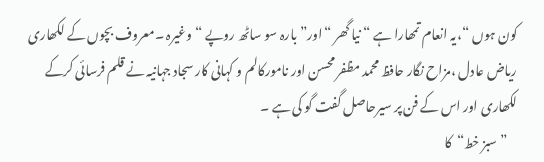کون ہوں “،یہ انعام تمھارا ہے “نیا گھر “اور”بارہ سو ساٹھ روپے “وغیرہ ۔معروف بچوں کے لکھاری ریاض عادل ،مزاح نگار حافظ محمد مظفر محسن اور نامورکالم و کہانی کار سجاد جہانیہ نے قلم فرسائی کرکے لکھاری اور اس کے فن پر سیرحاصل گفت گو کی ہے ۔
    ”سبز خط“کا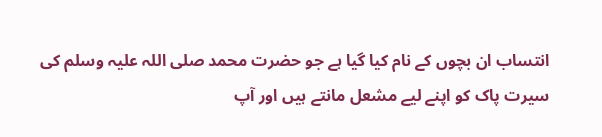انتساب ان بچوں کے نام کیا گیا ہے جو حضرت محمد صلی اللہ علیہ وسلم کی سیرت پاک کو اپنے لیے مشعل مانتے ہیں اور آپ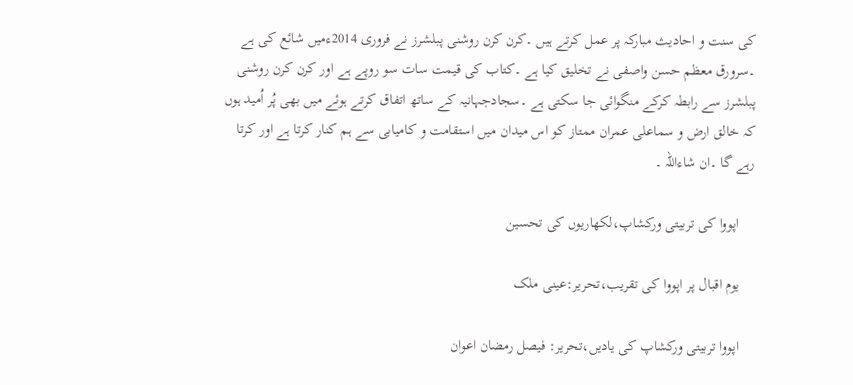کی سنت و احادیث مبارکہ پر عمل کرتے ہیں ۔کرن کرن روشنی پبلشرز نے فروری 2014ءمیں شائع کی ہے ۔سرورق معظم حسن واصفی نے تخلیق کیا ہے ۔کتاب کی قیمت سات سو روپے ہے اور کرن کرن روشنی پبلشرز سے رابطہ کرکے منگوائی جا سکتی ہے ۔سجادجہانیہ کے ساتھ اتفاق کرتے ہوئے میں بھی پُر اُمید ہوں کہ خالق ارض و سماعلی عمران ممتاز کو اس میدان میں استقامت و کامیابی سے ہم کنار کرتا ہے اور کرتا رہے گا ۔ان شاءاللہ ۔

    اپووا کی تربیتی ورکشاپ،لکھاریوں کی تحسین

    یوم اقبال پر اپووا کی تقریب،تحریر:عینی ملک

    اپووا تربیتی ورکشاپ کی یادیں،تحریر: فیصل رمضان اعوان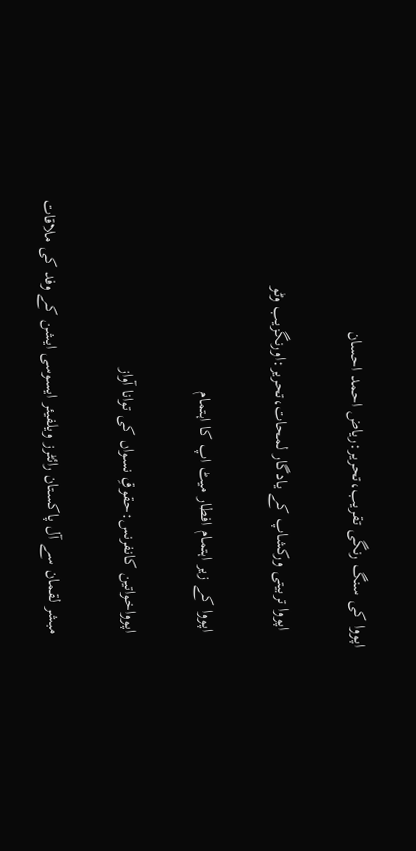اپووا کی سنگ رنگی تقریب،تحریر:ریاض احمد احسان

    اپووا تربیتی ورکشاپ کے یادگار لمحات،تحریر:اورنگزیب وٹو

    اپووا کے زیر اہتمام افطار میٹ اپ کا اہتمام

    اپوواخواتین کانفرنس:حقوقِ نسواں کی توانا آواز

    مبشر لقمان سے آل پاکستان رائٹرز ویلفیئر ایسوسی ایشن کے وفد کی ملاقات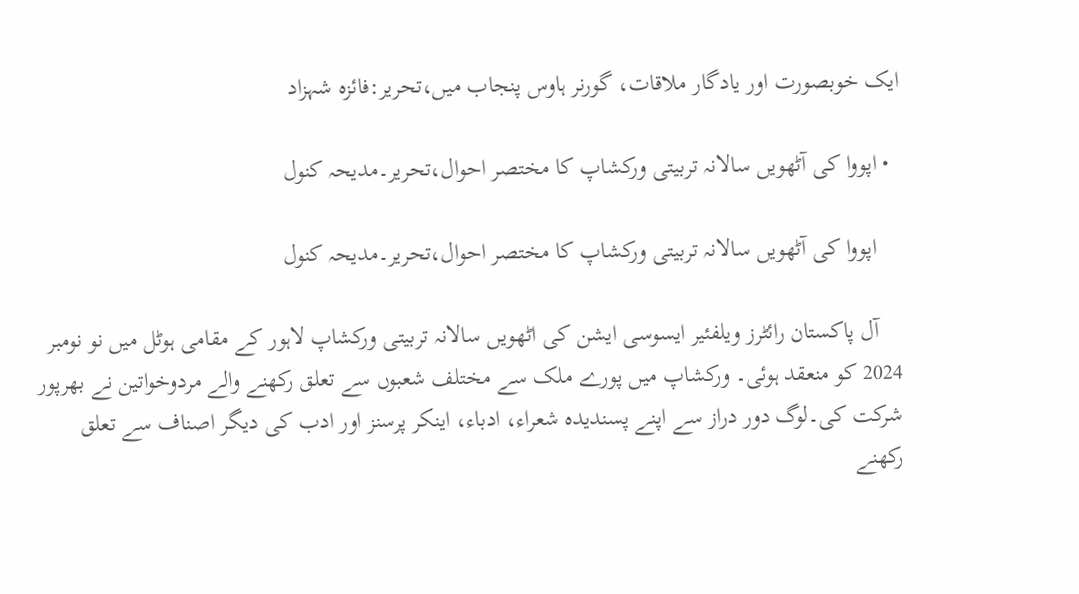ایک خوبصورت اور یادگار ملاقات، گورنر ہاوس پنجاب میں،تحریر:فائزہ شہزاد

  • اپووا کی آٹھویں سالانہ تربیتی ورکشاپ کا مختصر احوال،تحریر۔مدیحہ کنول

    اپووا کی آٹھویں سالانہ تربیتی ورکشاپ کا مختصر احوال،تحریر۔مدیحہ کنول

    آل پاکستان رائٹرز ویلفئیر ایسوسی ایشن کی اٹھویں سالانہ تربیتی ورکشاپ لاہور کے مقامی ہوٹل میں نو نومبر 2024 کو منعقد ہوئی۔ ورکشاپ میں پورے ملک سے مختلف شعبوں سے تعلق رکھنے والے مردوخواتین نے بھرپور شرکت کی۔لوگ دور دراز سے اپنے پسندیدہ شعراء، ادباء، اینکر پرسنز اور ادب کی دیگر اصناف سے تعلق رکھنے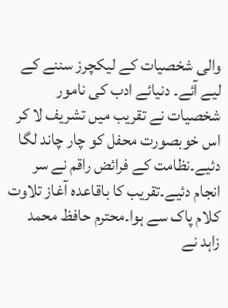والی شخصیات کے لیکچرز سننے کے لیے آئے۔ دنیائے ادب کی نامور شخصیات نے تقریب میں تشریف لا کر اس خوبصورت محفل کو چار چاند لگا دئیے۔نظامت کے فرائض راقم نے سر انجام دئیے۔تقریب کا باقاعدہ آغاز تلاوت کلام پاک سے ہوا۔محترم حافظ محمد زاہد نے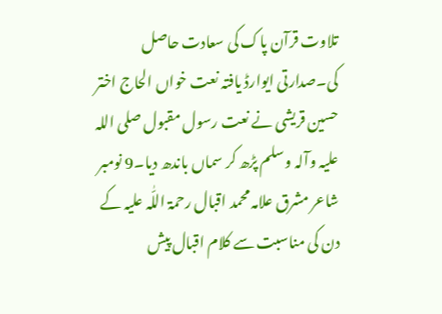تلاوت قرآن پاک کی سعادت حاصل کی۔صدارتی ایوارڈ یافتہ نعت خواں الحاج اختر حسین قریشی نے نعت رسول مقبول صلی اللہ علیہ وآلہ وسلم پڑھ کر سماں باندھ دیا۔9 نومبر شاعر مشرق علامہ محمد اقبال رحمۃ اللّٰہ علیہ کے دن کی مناسبت سے کلام اقبال پیش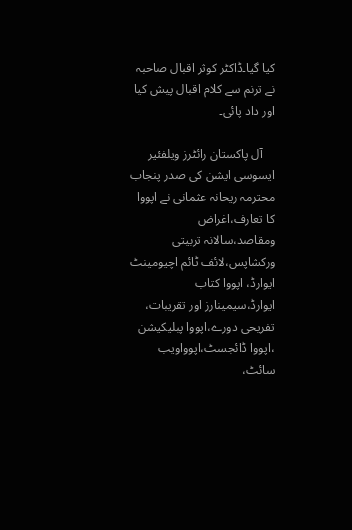کیا گیا۔ڈاکٹر کوثر اقبال صاحبہ نے ترنم سے کلام اقبال پیش کیا اور داد پائی۔

    آل پاکستان رائٹرز ویلفئیر ایسوسی ایشن کی صدر پنجاب محترمہ ریحانہ عثمانی نے اپووا کا تعارف،اغراض ومقاصد،سالانہ تربیتی ورکشاپس،لائف ٹائم اچیومینٹ ایوارڈ، اپووا کتاب ایوارڈ،سیمینارز اور تقریبات، تفریحی دورے،اپووا پبلیکیشن ،اپووا ڈائجسٹ،اپوواویب سائٹ،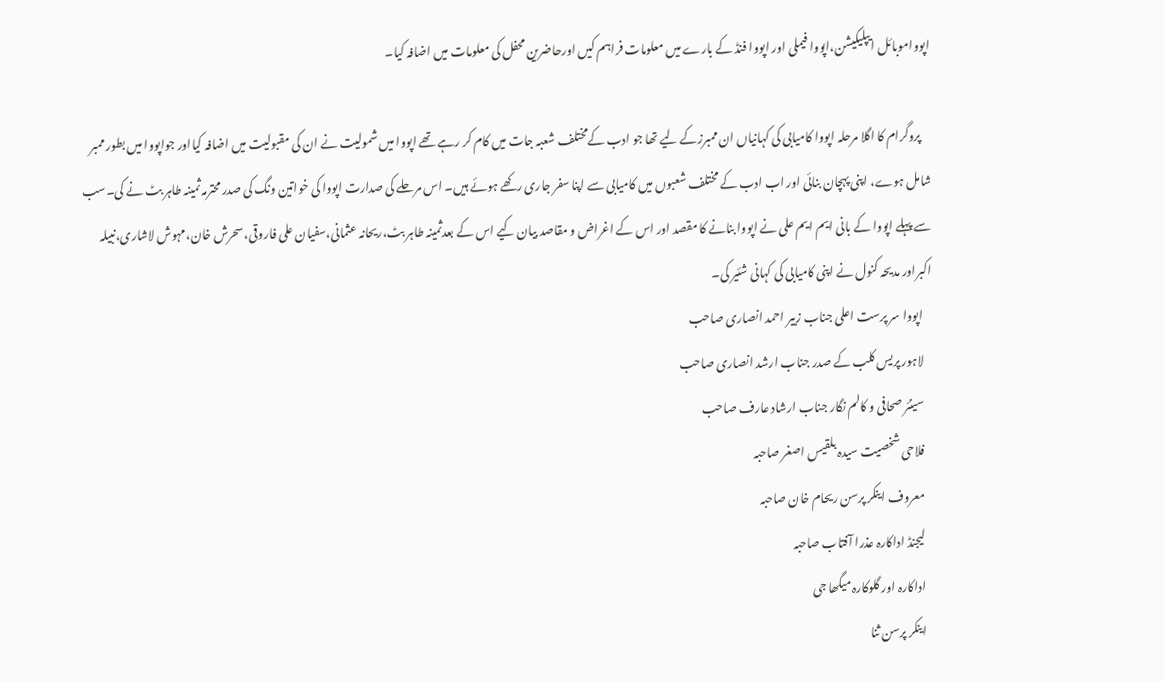اپوواموبائل ایپلیکیشن،اپووا فیملی اور اپووا فنڈ کے بارے میں معلومات فراہم کیں اورحاضرین محفل کی معلومات میں اضافہ کیا۔

    پروگرام کا اگلا مرحلہ اپووا کامیابی کی کہانیاں ان ممبرزکے لیے تھا جو ادب کےمختلف شعبہ جات میں کام کر رہے تھے اپووا میں شمولیت نے ان کی مقبولیت میں اضافہ کیااور جواپووا میں بطور ممبر شامل ہوے، اپنی پہچان بنائی اور اب ادب کے مختلف شعبوں میں کامیابی سے اپنا سفر جاری رکھے ہوئے ہیں۔ اس مرحلے کی صدارت اپووا کی خواتین ونگ کی صدر محترمہ ثمینہ طاہر بٹ نے کی۔سب سے پہلے اپووا کے بانی ایم ایم علی نے اپووا بنانے کا مقصد اور اس کے اغراض و مقاصد بیان کیے اس کے بعدثمینہ طاہر بٹ،ریحانہ عثمانی،سفیان علی فاروقی،سحرش خان،مہوش لاشاری،نبیلہ اکبراور مدیحہ کنول نے اپنی کامیابی کی کہانی شئیر کی۔
    اپووا سر پرست اعلی جناب زبیر احمد انصاری صاحب
    لاہور پریس کلب کے صدر جناب ارشد انصاری صاحب
    سینئر صحافی و کالم نگار جناب ارشاد عارف صاحب
    فلاحی شخصیت سیدہ بلقیس اصغر صاحبہ
    معروف اینکر پرسن ریحام خان صاحبہ
    لیجنڈ اداکارہ عذرا آفتاب صاحبہ
    اداکارہ اور گلوکارہ میگھا جی
    اینکر پرسن ثنا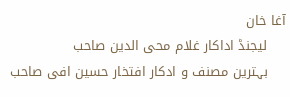آغا خان
    لیجنڈ اداکار غلام محی الدین صاحب
    بہترین مصنف و ادکار افتخار حسین افی صاحب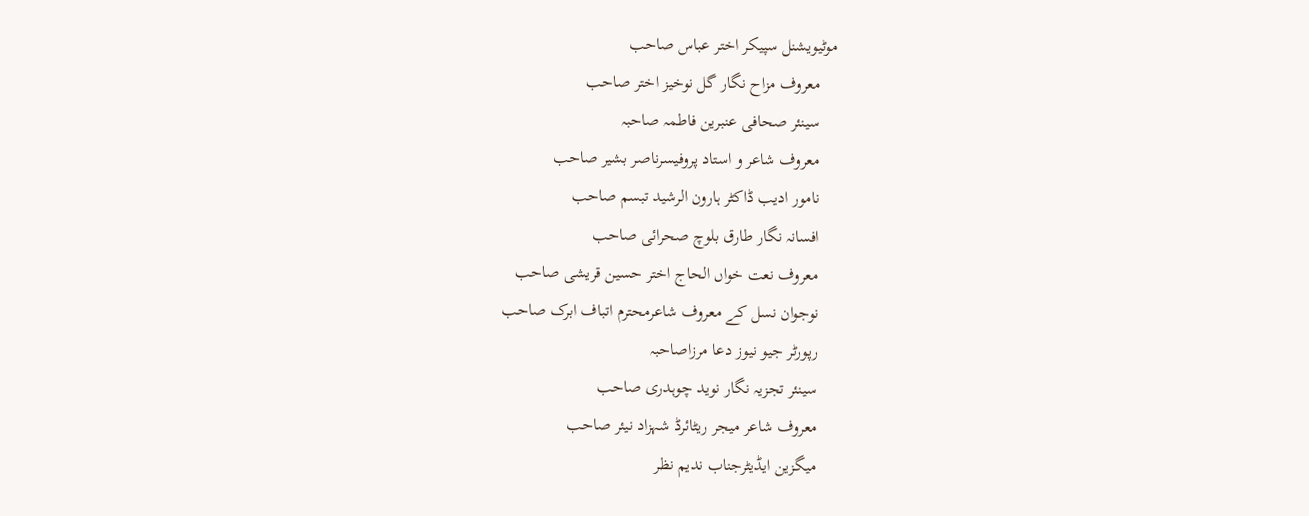موٹیویشنل سپیکر اختر عباس صاحب
    معروف مزاح نگار گل نوخیز اختر صاحب
    سینئر صحافی عنبرین فاطمہ صاحبہ
    معروف شاعر و استاد پروفیسرناصر بشیر صاحب
    نامور ادیب ڈاکٹر ہارون الرشید تبسم صاحب
    افسانہ نگار طارق بلوچ صحرائی صاحب
    معروف نعت خواں الحاج اختر حسین قریشی صاحب
    نوجوان نسل کے معروف شاعرمحترم اتباف ابرک صاحب
    رپورٹر جیو نیوز دعا مرزاصاحبہ
    سینئر تجزیہ نگار نوید چوہدری صاحب
    معروف شاعر میجر ریٹائرڈ شہزاد نیئر صاحب
    میگزین ایڈیٹرجناب ندیم نظر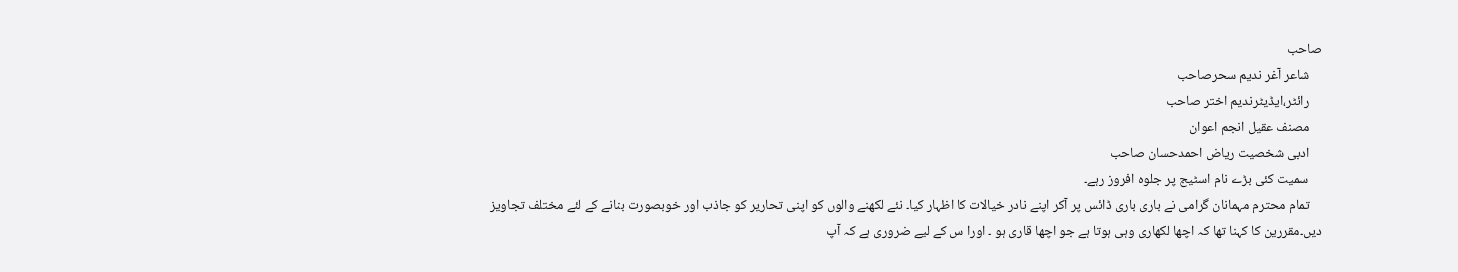صاحب
    شاعر آغر ندیم سحرصاحب
    رائٹر،ایڈیٹرندیم اختر صاحب
    مصنف عقیل انجم اعوان
    ادبی شخصیت ریاض احمدحسان صاحب
    سمیت کئی بڑے نام اسٹیج پر جلوہ افروز رہے۔
    تمام محترم مہمانان گرامی نے باری باری ڈائس پر آکر اپنے نادر خیالات کا اظہار کیا۔ نئے لکھنے والوں کو اپنی تحاریر کو جاذب اور خوبصورت بنانے کے لئے مختلف تجاویز دیں۔مقررین کا کہنا تھا کہ اچھا لکھاری وہی ہوتا ہے جو اچھا قاری ہو ۔ اورا س کے لیے ضروری ہے کہ آپ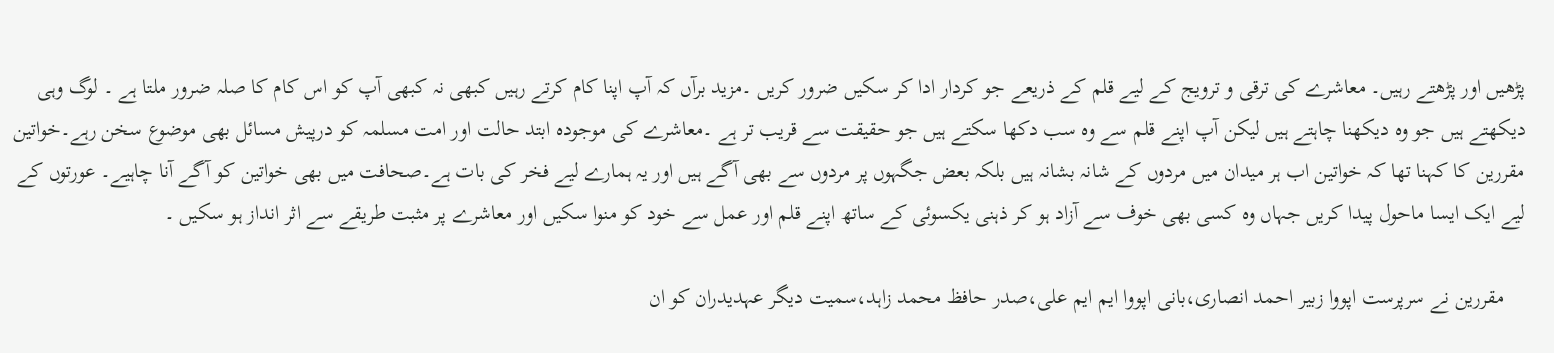پڑھیں اور پڑھتے رہیں۔ معاشرے کی ترقی و ترویج کے لیے قلم کے ذریعے جو کردار ادا کر سکیں ضرور کریں ۔مزید برآں کہ آپ اپنا کام کرتے رہیں کبھی نہ کبھی آپ کو اس کام کا صلہ ضرور ملتا ہے ۔ لوگ وہی دیکھتے ہیں جو وہ دیکھنا چاہتے ہیں لیکن آپ اپنے قلم سے وہ سب دکھا سکتے ہیں جو حقیقت سے قریب تر ہے ۔معاشرے کی موجودہ ابتد حالت اور امت مسلمہ کو درپیش مسائل بھی موضوع سخن رہے۔خواتین مقررین کا کہنا تھا کہ خواتین اب ہر میدان میں مردوں کے شانہ بشانہ ہیں بلکہ بعض جگہوں پر مردوں سے بھی آگے ہیں اور یہ ہمارے لیے فخر کی بات ہے۔صحافت میں بھی خواتین کو آگے آنا چاہیے۔ عورتوں کے لیے ایک ایسا ماحول پیدا کریں جہاں وہ کسی بھی خوف سے آزاد ہو کر ذہنی یکسوئی کے ساتھ اپنے قلم اور عمل سے خود کو منوا سکیں اور معاشرے پر مثبت طریقے سے اثر انداز ہو سکیں ۔

    مقررین نے سرپرست اپووا زبیر احمد انصاری،بانی اپووا ایم ایم علی،صدر حافظ محمد زاہد،سمیت دیگر عہدیدران کو ان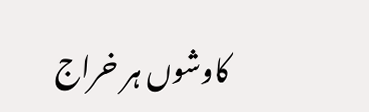کاوشوں ہر خراج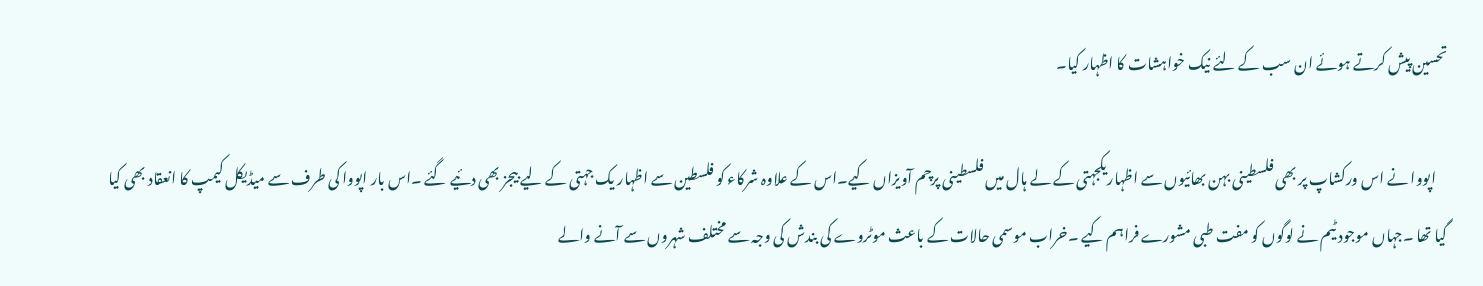تحسین پیش کرتے ہوئے ان سب کے لئے نیک خواہشات کا اظہار کیا۔

    اپووا نے اس ورکشاپ پر بھی فلسطینی بہن بھائیوں سے اظہاریکجہتی کے لے ہال میں فلسطینی پرچم آویزاں کیے۔اس کے علاوہ شرکاء کو فلسطین سے اظہار یک جہتی کے لیے بیجز بھی دئیے گئے ۔اس بار اپووا کی طرف سے میڈیکل کیمپ کا انعقاد بھی کیا گیا تھا ۔جہاں موجود ٹیم نے لوگوں کو مفت طبی مشورے فراہم کیے ۔خراب موسمی حالات کے باعث موٹروے کی بندش کی وجہ سے مختلف شہروں سے آنے والے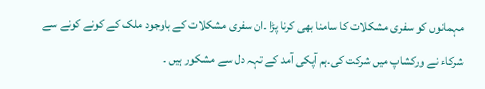مہمانوں کو سفری مشکلات کا سامنا بھی کرنا پڑا ۔ان سفری مشکلات کے باوجود ملک کے کونے کونے سے شرکاء نے ورکشاپ میں شرکت کی۔ہم آپکی آمد کے تہہ دل سے مشکور ہیں ۔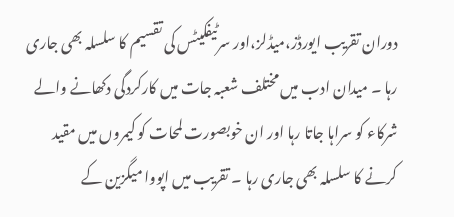دوران تقریب ایورڈز،میڈلز،اور سرٹیفکیٹس کی تقسیم کا سلسلہ بھی جاری رہا ۔ میدان ادب میں مختلف شعبہ جات میں کارکردگی دکھانے والے شرکاء کو سراہا جاتا رہا اور ان خوبصورت لمحات کو کیمروں میں مقید کرنے کا سلسلہ بھی جاری رہا ۔ تقریب میں اپووا میگزین کے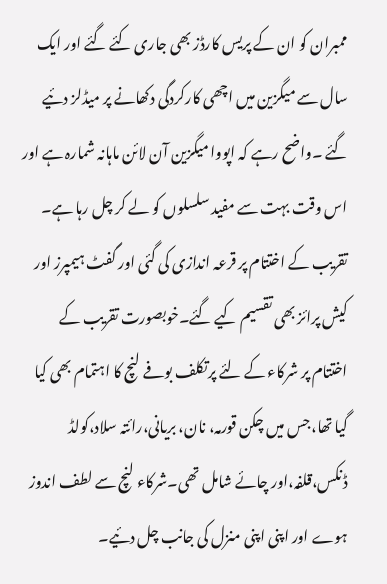ممبران کو ان کے پریس کارڈز بھی جاری کئے گئے اور ایک سال سے میگزین میں اچھی کارکردگی دکھانے پر میڈلز دئیے گئے ۔واضح رہے کہ اپووا میگزین آن لائن ماہانہ شمارہ ہے اور اس وقت بہت سے مفید سلسلوں کو لے کر چل رہا ہے۔ تقریب کے اختتام پر قرعہ اندازی کی گئی اور گفٹ ہیمپرز اور کیش پرائز بھی تقسیم کیے گئے۔خوبصورت تقریب کے اختتام پر شرکاء کے لئے پرتکلف بوفے لنچ کا اہتمام بھی کیا گیا تھا،جس میں چکن قورمہ، نان، بریانی،رائتہ سلاد،کولڈ ڈنکس،قلفہ،اور چائے شامل تھی۔شرکاء لنچ سے لطف اندوز ہوے اور اپنی اپنی منزل کی جانب چل دئیے۔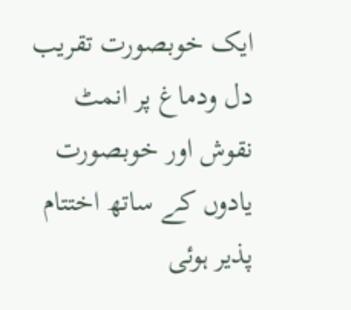ایک خوبصورت تقریب دل ودماغ پر انمٹ نقوش اور خوبصورت یادوں کے ساتھ اختتام پذیر ہوئی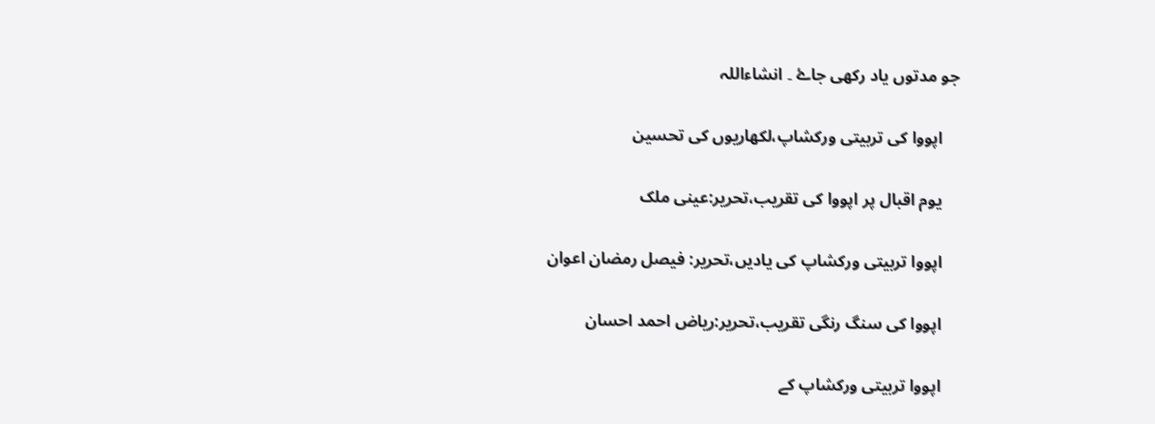جو مدتوں یاد رکھی جاۓ ۔ انشاءاللہ

    اپووا کی تربیتی ورکشاپ،لکھاریوں کی تحسین

    یوم اقبال پر اپووا کی تقریب،تحریر:عینی ملک

    اپووا تربیتی ورکشاپ کی یادیں،تحریر: فیصل رمضان اعوان

    اپووا کی سنگ رنگی تقریب،تحریر:ریاض احمد احسان

    اپووا تربیتی ورکشاپ کے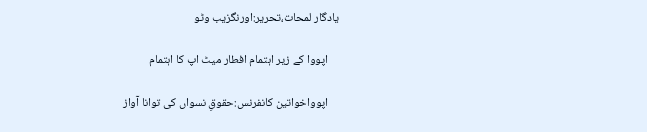یادگار لمحات،تحریر:اورنگزیب وٹو

    اپووا کے زیر اہتمام افطار میٹ اپ کا اہتمام

    اپوواخواتین کانفرنس:حقوقِ نسواں کی توانا آواز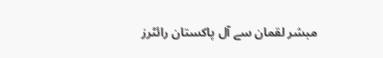مبشر لقمان سے آل پاکستان رائٹرز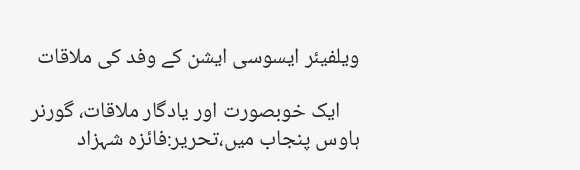ویلفیئر ایسوسی ایشن کے وفد کی ملاقات

    ایک خوبصورت اور یادگار ملاقات، گورنر ہاوس پنجاب میں،تحریر:فائزہ شہزاد